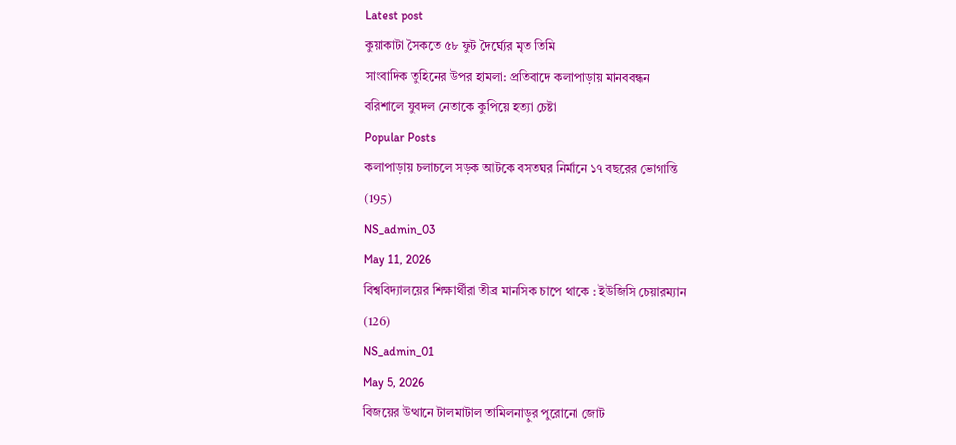Latest post
কুয়াকাটা সৈকতে ৫৮ ফুট দৈর্ঘ্যের মৃত তিমি
সাংবাদিক তুহিনের উপর হামলা: প্রতিবাদে কলাপাড়ায় মানববন্ধন
বরিশালে যুবদল নেতাকে কুপিয়ে হত্যা চেষ্টা
Popular Posts
কলাপাড়ায় চলাচলে সড়ক আটকে বসতঘর নির্মানে ১৭ বছরের ভোগান্তি
(195)
NS_admin_03
May 11, 2026
বিশ্ববিদ্যালয়ের শিক্ষার্থীরা তীব্র মানসিক চাপে থাকে : ইউজিসি চেয়ারম্যান
(126)
NS_admin_01
May 5, 2026
বিজয়ের উত্থানে টালমাটাল তামিলনাড়ুর পুরোনো জোট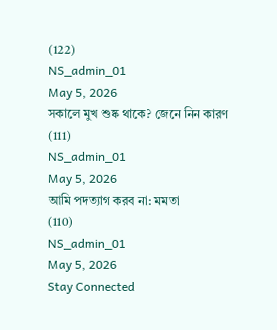(122)
NS_admin_01
May 5, 2026
সকালে মুখ শুষ্ক থাকে? জেনে নিন কারণ
(111)
NS_admin_01
May 5, 2026
আমি পদত্যাগ করব না: মমতা
(110)
NS_admin_01
May 5, 2026
Stay Connected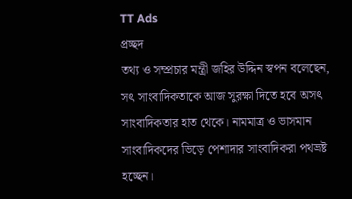TT Ads
প্রচ্ছদ
তথ্য ও সম্প্রচার মন্ত্রী জহির উদ্দিন স্বপন বলেছেন, সৎ সাংবাদিকতাকে আজ সুরক্ষা দিতে হবে অসৎ সাংবাদিকতার হাত থেকে। নামমাত্র ও ভাসমান সাংবাদিকদের ভিড়ে পেশাদার সাংবাদিকরা পথভ্রষ্ট হচ্ছেন।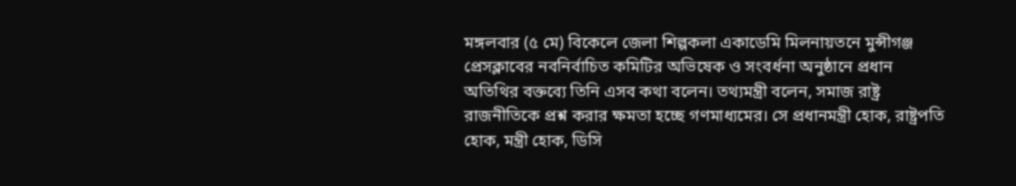মঙ্গলবার (৫ মে) বিকেলে জেলা শিল্পকলা একাডেমি মিলনায়তনে মুন্সীগঞ্জ প্রেসক্লাবের নবনির্বাচিত কমিটির অভিষেক ও সংবর্ধনা অনুষ্ঠানে প্রধান অতিথির বক্তব্যে তিনি এসব কথা বলেন। তথ্যমন্ত্রী বলেন, সমাজ রাষ্ট্র রাজনীতিকে প্রশ্ন করার ক্ষমতা হচ্ছে গণমাধ্যমের। সে প্রধানমন্ত্রী হোক, রাষ্ট্রপতি হোক, মন্ত্রী হোক, ডিসি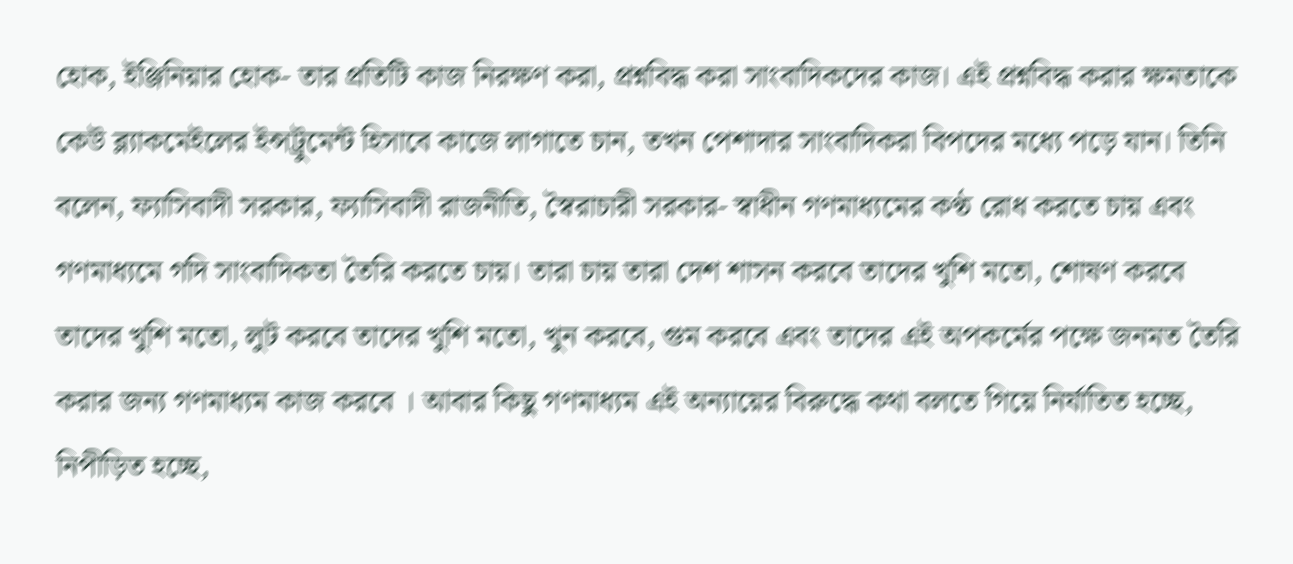হোক, ইঞ্জিনিয়ার হোক- তার প্রতিটি কাজ নিরক্ষণ করা, প্রশ্নবিদ্ধ করা সাংবাদিকদের কাজ। এই প্রশ্নবিদ্ধ করার ক্ষমতাকে কেউ ব্ল্যাকমেইলের ইন্সট্রুমেন্ট হিসাবে কাজে লাগাতে চান, তখন পেশাদার সাংবাদিকরা বিপদের মধ্যে পড়ে যান। তিনি বলেন, ফ্যাসিবাদী সরকার, ফ্যাসিবাদী রাজনীতি, স্বৈরাচারী সরকার- স্বাধীন গণমাধ্যমের কণ্ঠ রোধ করতে চায় এবং গণমাধ্যমে গদি সাংবাদিকতা তৈরি করতে চায়। তারা চায় তারা দেশ শাসন করবে তাদের খুশি মতো, শোষণ করবে তাদের খুশি মতো, লুট করবে তাদের খুশি মতো, খুন করবে, গুম করবে এবং তাদের এই অপকর্মের পক্ষে জনমত তৈরি করার জন্য গণমাধ্যম কাজ করবে । আবার কিছু গণমাধ্যম এই অন্যায়ের বিরুদ্ধে কথা বলতে গিয়ে নির্যাতিত হচ্ছে, নিপীড়িত হচ্ছে,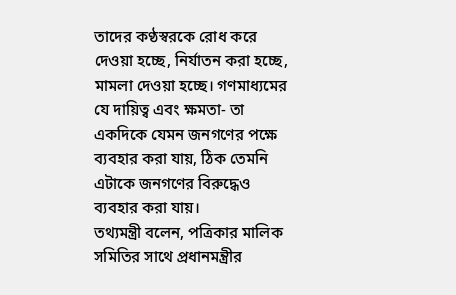তাদের কণ্ঠস্বরকে রোধ করে দেওয়া হচ্ছে, নির্যাতন করা হচ্ছে, মামলা দেওয়া হচ্ছে। গণমাধ্যমের যে দায়িত্ব এবং ক্ষমতা- তা একদিকে যেমন জনগণের পক্ষে ব্যবহার করা যায়, ঠিক তেমনি এটাকে জনগণের বিরুদ্ধেও ব্যবহার করা যায়।
তথ্যমন্ত্রী বলেন, পত্রিকার মালিক সমিতির সাথে প্রধানমন্ত্রীর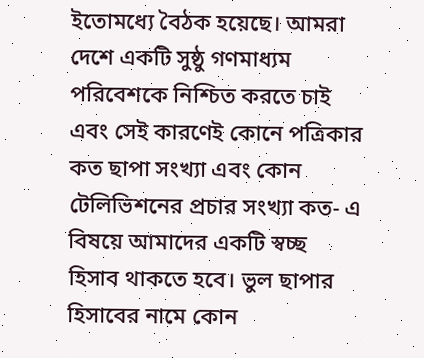ইতোমধ্যে বৈঠক হয়েছে। আমরা দেশে একটি সুষ্ঠু গণমাধ্যম পরিবেশকে নিশ্চিত করতে চাই এবং সেই কারণেই কোনে পত্রিকার কত ছাপা সংখ্যা এবং কোন টেলিভিশনের প্রচার সংখ্যা কত- এ বিষয়ে আমাদের একটি স্বচ্ছ হিসাব থাকতে হবে। ভুল ছাপার হিসাবের নামে কোন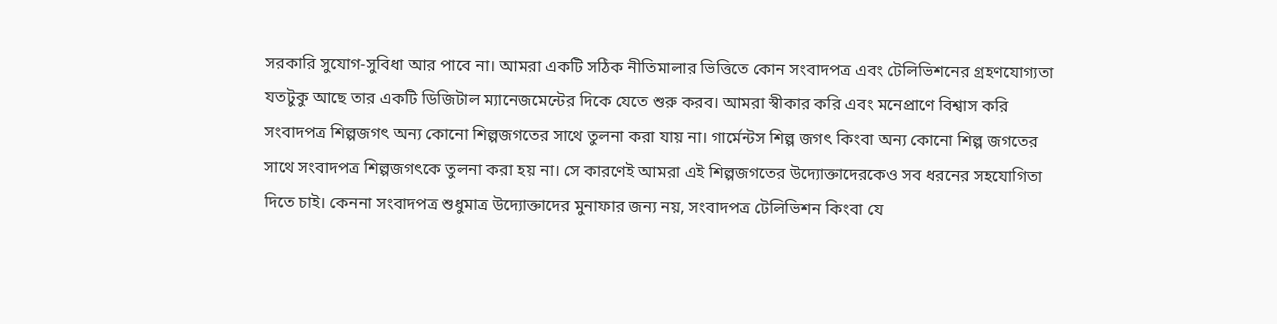সরকারি সুযোগ-সুবিধা আর পাবে না। আমরা একটি সঠিক নীতিমালার ভিত্তিতে কোন সংবাদপত্র এবং টেলিভিশনের গ্রহণযোগ্যতা যতটুকু আছে তার একটি ডিজিটাল ম্যানেজমেন্টের দিকে যেতে শুরু করব। আমরা স্বীকার করি এবং মনেপ্রাণে বিশ্বাস করি সংবাদপত্র শিল্পজগৎ অন্য কোনো শিল্পজগতের সাথে তুলনা করা যায় না। গার্মেন্টস শিল্প জগৎ কিংবা অন্য কোনো শিল্প জগতের সাথে সংবাদপত্র শিল্পজগৎকে তুলনা করা হয় না। সে কারণেই আমরা এই শিল্পজগতের উদ্যোক্তাদেরকেও সব ধরনের সহযোগিতা দিতে চাই। কেননা সংবাদপত্র শুধুমাত্র উদ্যোক্তাদের মুনাফার জন্য নয়, সংবাদপত্র টেলিভিশন কিংবা যে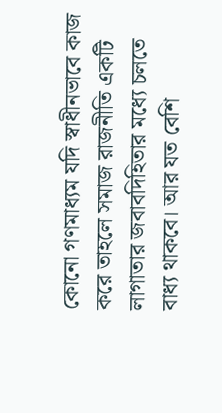কোনো গণমাধ্যম যদি স্বাধীনভাবে কাজ করে তাহলে সমাজ রাজনীতি একটি লাগাতার জবাবদিহিতার মধ্যে চলতে বাধ্য থাকবে। আর যত বেশি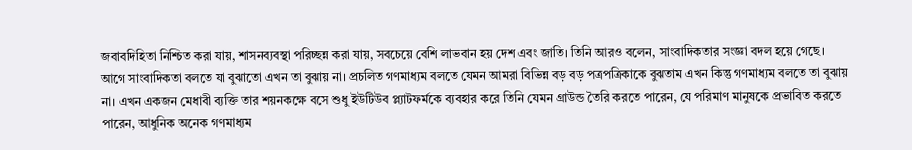জবাবদিহিতা নিশ্চিত করা যায়, শাসনব্যবস্থা পরিচ্ছন্ন করা যায়, সবচেয়ে বেশি লাভবান হয় দেশ এবং জাতি। তিনি আরও বলেন, সাংবাদিকতার সংজ্ঞা বদল হয়ে গেছে। আগে সাংবাদিকতা বলতে যা বুঝাতো এখন তা বুঝায় না। প্রচলিত গণমাধ্যম বলতে যেমন আমরা বিভিন্ন বড় বড় পত্রপত্রিকাকে বুঝতাম এখন কিন্তু গণমাধ্যম বলতে তা বুঝায় না। এখন একজন মেধাবী ব্যক্তি তার শয়নকক্ষে বসে শুধু ইউটিউব প্ল্যাটফর্মকে ব্যবহার করে তিনি যেমন গ্রাউন্ড তৈরি করতে পারেন, যে পরিমাণ মানুষকে প্রভাবিত করতে পারেন, আধুনিক অনেক গণমাধ্যম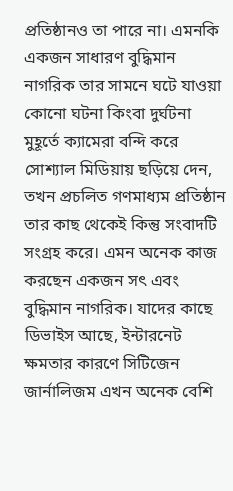প্রতিষ্ঠানও তা পারে না। এমনকি একজন সাধারণ বুদ্ধিমান নাগরিক তার সামনে ঘটে যাওয়া কোনো ঘটনা কিংবা দুর্ঘটনা মুহূর্তে ক্যামেরা বন্দি করে সোশ্যাল মিডিয়ায় ছড়িয়ে দেন, তখন প্রচলিত গণমাধ্যম প্রতিষ্ঠান তার কাছ থেকেই কিন্তু সংবাদটি সংগ্রহ করে। এমন অনেক কাজ করছেন একজন সৎ এবং বুদ্ধিমান নাগরিক। যাদের কাছে ডিভাইস আছে, ইন্টারনেট ক্ষমতার কারণে সিটিজেন জার্নালিজম এখন অনেক বেশি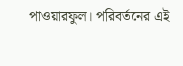পাওয়ারফুল। পরিবর্তনের এই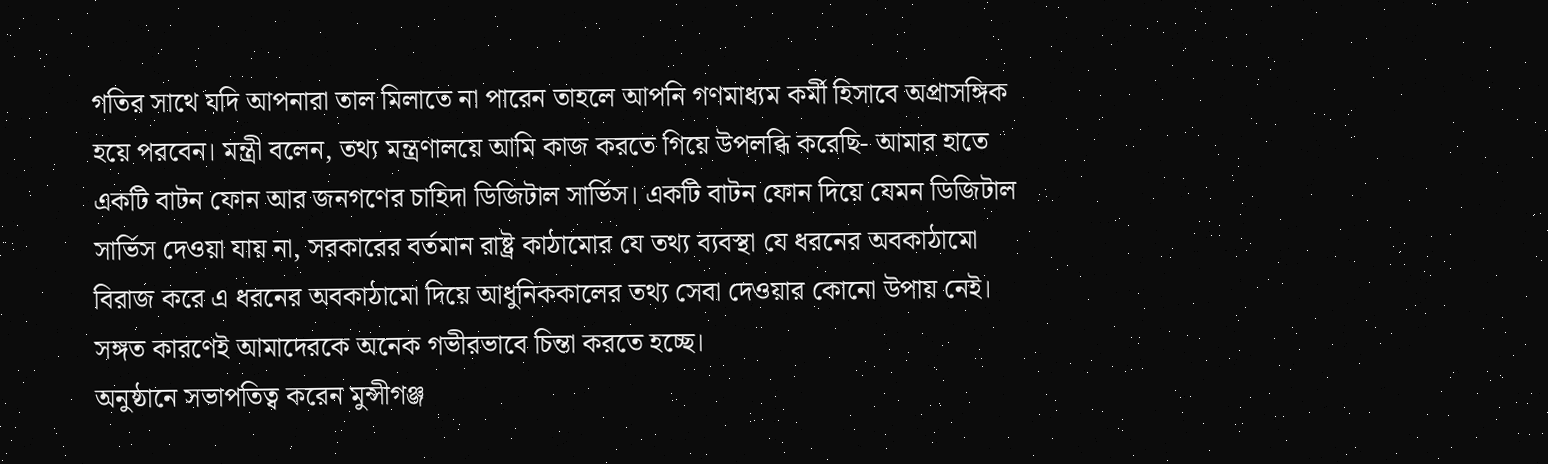গতির সাথে যদি আপনারা তাল মিলাতে না পারেন তাহলে আপনি গণমাধ্যম কর্মী হিসাবে অপ্রাসঙ্গিক হয়ে পরবেন। মন্ত্রী বলেন, তথ্য মন্ত্রণালয়ে আমি কাজ করতে গিয়ে উপলব্ধি করেছি- আমার হাতে একটি বাটন ফোন আর জনগণের চাহিদা ডিজিটাল সার্ভিস। একটি বাটন ফোন দিয়ে যেমন ডিজিটাল সার্ভিস দেওয়া যায় না, সরকারের বর্তমান রাষ্ট্র কাঠামোর যে তথ্য ব্যবস্থা যে ধরনের অবকাঠামো বিরাজ করে এ ধরনের অবকাঠামো দিয়ে আধুনিককালের তথ্য সেবা দেওয়ার কোনো উপায় নেই। সঙ্গত কারণেই আমাদেরকে অনেক গভীরভাবে চিন্তা করতে হচ্ছে।
অনুষ্ঠানে সভাপতিত্ব করেন মুন্সীগঞ্জ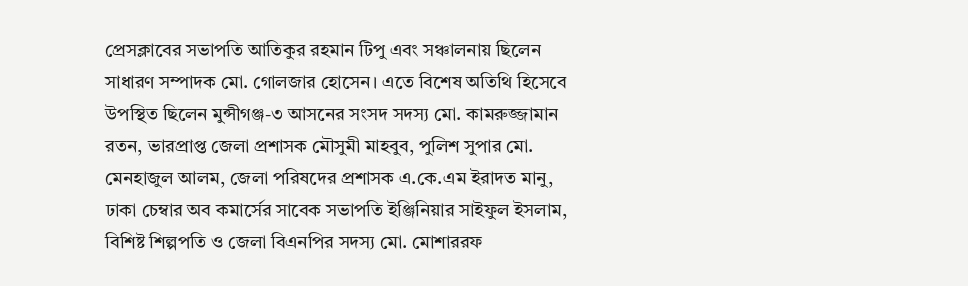প্রেসক্লাবের সভাপতি আতিকুর রহমান টিপু এবং সঞ্চালনায় ছিলেন সাধারণ সম্পাদক মো. গোলজার হোসেন। এতে বিশেষ অতিথি হিসেবে উপস্থিত ছিলেন মুন্সীগঞ্জ-৩ আসনের সংসদ সদস্য মো. কামরুজ্জামান রতন, ভারপ্রাপ্ত জেলা প্রশাসক মৌসুমী মাহবুব, পুলিশ সুপার মো. মেনহাজুল আলম, জেলা পরিষদের প্রশাসক এ.কে.এম ইরাদত মানু, ঢাকা চেম্বার অব কমার্সের সাবেক সভাপতি ইঞ্জিনিয়ার সাইফুল ইসলাম, বিশিষ্ট শিল্পপতি ও জেলা বিএনপির সদস্য মো. মোশাররফ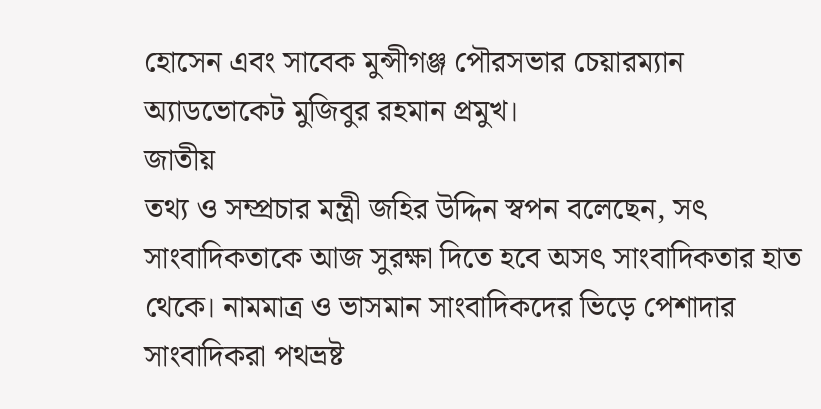হোসেন এবং সাবেক মুন্সীগঞ্জ পৌরসভার চেয়ারম্যান অ্যাডভোকেট মুজিবুর রহমান প্রমুখ।
জাতীয়
তথ্য ও সম্প্রচার মন্ত্রী জহির উদ্দিন স্বপন বলেছেন, সৎ সাংবাদিকতাকে আজ সুরক্ষা দিতে হবে অসৎ সাংবাদিকতার হাত থেকে। নামমাত্র ও ভাসমান সাংবাদিকদের ভিড়ে পেশাদার সাংবাদিকরা পথভ্রষ্ট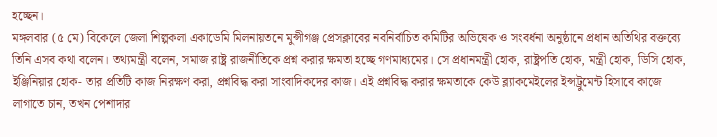হচ্ছেন।
মঙ্গলবার (৫ মে) বিকেলে জেলা শিল্পকলা একাডেমি মিলনায়তনে মুন্সীগঞ্জ প্রেসক্লাবের নবনির্বাচিত কমিটির অভিষেক ও সংবর্ধনা অনুষ্ঠানে প্রধান অতিথির বক্তব্যে তিনি এসব কথা বলেন। তথ্যমন্ত্রী বলেন, সমাজ রাষ্ট্র রাজনীতিকে প্রশ্ন করার ক্ষমতা হচ্ছে গণমাধ্যমের। সে প্রধানমন্ত্রী হোক, রাষ্ট্রপতি হোক, মন্ত্রী হোক, ডিসি হোক, ইঞ্জিনিয়ার হোক- তার প্রতিটি কাজ নিরক্ষণ করা, প্রশ্নবিদ্ধ করা সাংবাদিকদের কাজ। এই প্রশ্নবিদ্ধ করার ক্ষমতাকে কেউ ব্ল্যাকমেইলের ইন্সট্রুমেন্ট হিসাবে কাজে লাগাতে চান, তখন পেশাদার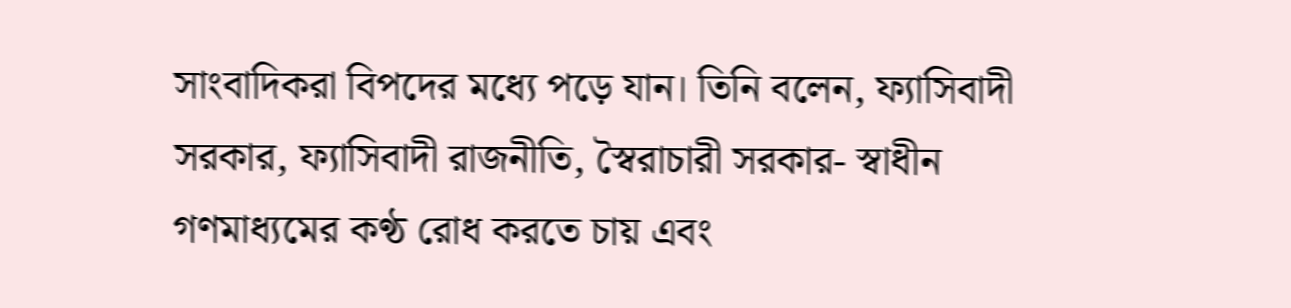সাংবাদিকরা বিপদের মধ্যে পড়ে যান। তিনি বলেন, ফ্যাসিবাদী সরকার, ফ্যাসিবাদী রাজনীতি, স্বৈরাচারী সরকার- স্বাধীন গণমাধ্যমের কণ্ঠ রোধ করতে চায় এবং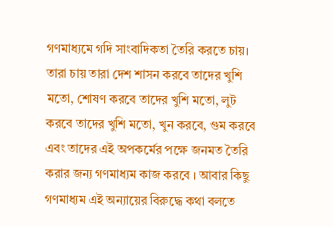গণমাধ্যমে গদি সাংবাদিকতা তৈরি করতে চায়। তারা চায় তারা দেশ শাসন করবে তাদের খুশি মতো, শোষণ করবে তাদের খুশি মতো, লুট করবে তাদের খুশি মতো, খুন করবে, গুম করবে এবং তাদের এই অপকর্মের পক্ষে জনমত তৈরি করার জন্য গণমাধ্যম কাজ করবে । আবার কিছু গণমাধ্যম এই অন্যায়ের বিরুদ্ধে কথা বলতে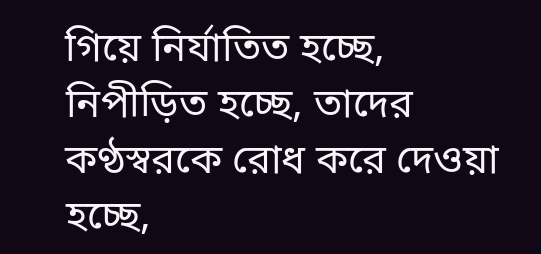গিয়ে নির্যাতিত হচ্ছে, নিপীড়িত হচ্ছে, তাদের কণ্ঠস্বরকে রোধ করে দেওয়া হচ্ছে,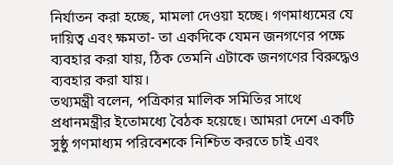নির্যাতন করা হচ্ছে, মামলা দেওয়া হচ্ছে। গণমাধ্যমের যে দায়িত্ব এবং ক্ষমতা- তা একদিকে যেমন জনগণের পক্ষে ব্যবহার করা যায়, ঠিক তেমনি এটাকে জনগণের বিরুদ্ধেও ব্যবহার করা যায়।
তথ্যমন্ত্রী বলেন, পত্রিকার মালিক সমিতির সাথে প্রধানমন্ত্রীর ইতোমধ্যে বৈঠক হয়েছে। আমরা দেশে একটি সুষ্ঠু গণমাধ্যম পরিবেশকে নিশ্চিত করতে চাই এবং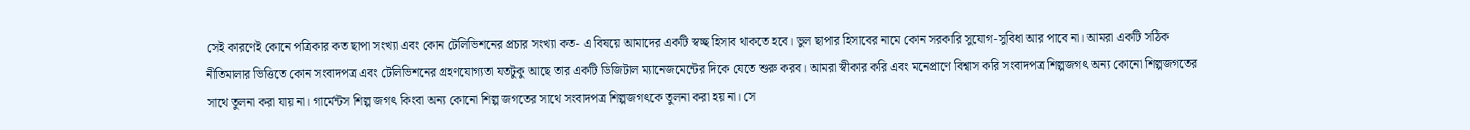সেই কারণেই কোনে পত্রিকার কত ছাপা সংখ্যা এবং কোন টেলিভিশনের প্রচার সংখ্যা কত- এ বিষয়ে আমাদের একটি স্বচ্ছ হিসাব থাকতে হবে। ভুল ছাপার হিসাবের নামে কোন সরকারি সুযোগ-সুবিধা আর পাবে না। আমরা একটি সঠিক নীতিমালার ভিত্তিতে কোন সংবাদপত্র এবং টেলিভিশনের গ্রহণযোগ্যতা যতটুকু আছে তার একটি ডিজিটাল ম্যানেজমেন্টের দিকে যেতে শুরু করব। আমরা স্বীকার করি এবং মনেপ্রাণে বিশ্বাস করি সংবাদপত্র শিল্পজগৎ অন্য কোনো শিল্পজগতের সাথে তুলনা করা যায় না। গার্মেন্টস শিল্প জগৎ কিংবা অন্য কোনো শিল্প জগতের সাথে সংবাদপত্র শিল্পজগৎকে তুলনা করা হয় না। সে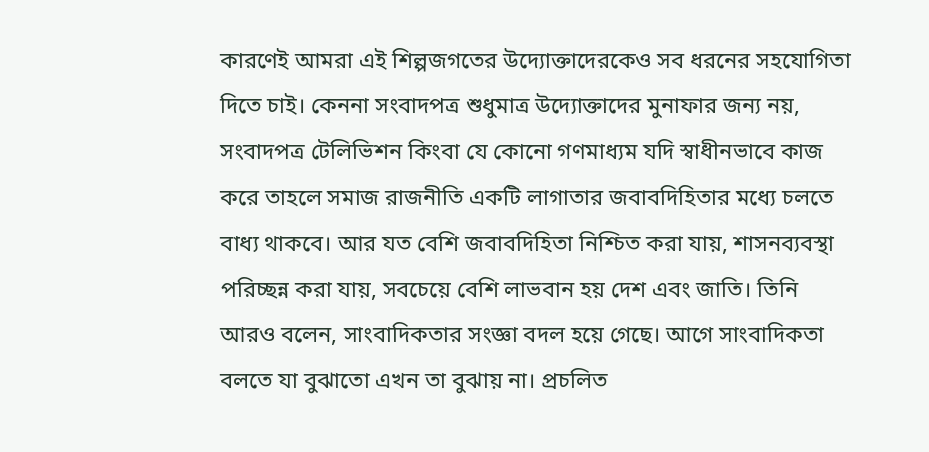কারণেই আমরা এই শিল্পজগতের উদ্যোক্তাদেরকেও সব ধরনের সহযোগিতা দিতে চাই। কেননা সংবাদপত্র শুধুমাত্র উদ্যোক্তাদের মুনাফার জন্য নয়, সংবাদপত্র টেলিভিশন কিংবা যে কোনো গণমাধ্যম যদি স্বাধীনভাবে কাজ করে তাহলে সমাজ রাজনীতি একটি লাগাতার জবাবদিহিতার মধ্যে চলতে বাধ্য থাকবে। আর যত বেশি জবাবদিহিতা নিশ্চিত করা যায়, শাসনব্যবস্থা পরিচ্ছন্ন করা যায়, সবচেয়ে বেশি লাভবান হয় দেশ এবং জাতি। তিনি আরও বলেন, সাংবাদিকতার সংজ্ঞা বদল হয়ে গেছে। আগে সাংবাদিকতা বলতে যা বুঝাতো এখন তা বুঝায় না। প্রচলিত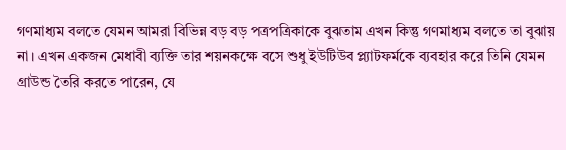গণমাধ্যম বলতে যেমন আমরা বিভিন্ন বড় বড় পত্রপত্রিকাকে বুঝতাম এখন কিন্তু গণমাধ্যম বলতে তা বুঝায় না। এখন একজন মেধাবী ব্যক্তি তার শয়নকক্ষে বসে শুধু ইউটিউব প্ল্যাটফর্মকে ব্যবহার করে তিনি যেমন গ্রাউন্ড তৈরি করতে পারেন, যে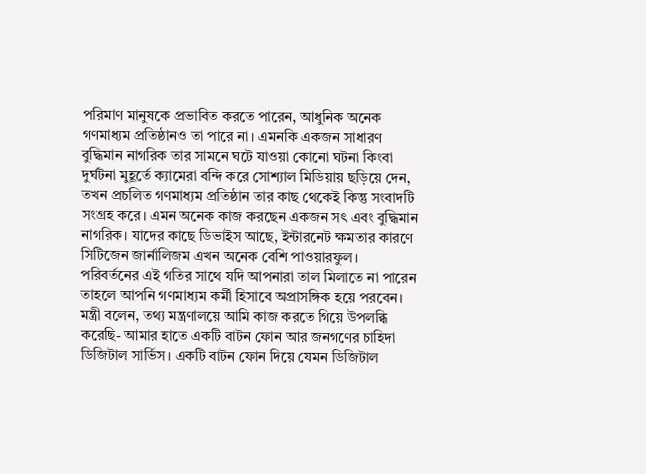পরিমাণ মানুষকে প্রভাবিত করতে পারেন, আধুনিক অনেক গণমাধ্যম প্রতিষ্ঠানও তা পারে না। এমনকি একজন সাধারণ বুদ্ধিমান নাগরিক তার সামনে ঘটে যাওয়া কোনো ঘটনা কিংবা দুর্ঘটনা মুহূর্তে ক্যামেরা বন্দি করে সোশ্যাল মিডিয়ায় ছড়িয়ে দেন, তখন প্রচলিত গণমাধ্যম প্রতিষ্ঠান তার কাছ থেকেই কিন্তু সংবাদটি সংগ্রহ করে। এমন অনেক কাজ করছেন একজন সৎ এবং বুদ্ধিমান নাগরিক। যাদের কাছে ডিভাইস আছে, ইন্টারনেট ক্ষমতার কারণে সিটিজেন জার্নালিজম এখন অনেক বেশি পাওয়ারফুল। পরিবর্তনের এই গতির সাথে যদি আপনারা তাল মিলাতে না পারেন তাহলে আপনি গণমাধ্যম কর্মী হিসাবে অপ্রাসঙ্গিক হয়ে পরবেন। মন্ত্রী বলেন, তথ্য মন্ত্রণালয়ে আমি কাজ করতে গিয়ে উপলব্ধি করেছি- আমার হাতে একটি বাটন ফোন আর জনগণের চাহিদা ডিজিটাল সার্ভিস। একটি বাটন ফোন দিয়ে যেমন ডিজিটাল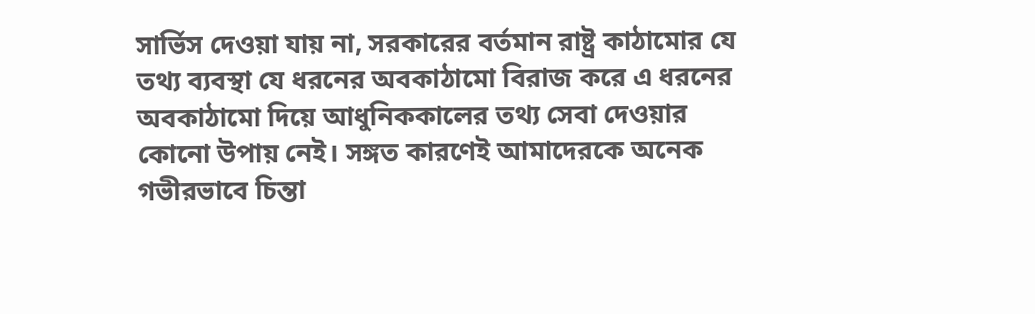সার্ভিস দেওয়া যায় না, সরকারের বর্তমান রাষ্ট্র কাঠামোর যে তথ্য ব্যবস্থা যে ধরনের অবকাঠামো বিরাজ করে এ ধরনের অবকাঠামো দিয়ে আধুনিককালের তথ্য সেবা দেওয়ার কোনো উপায় নেই। সঙ্গত কারণেই আমাদেরকে অনেক গভীরভাবে চিন্তা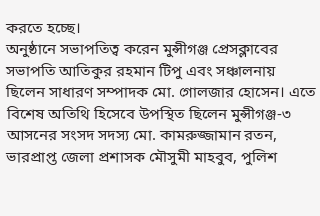করতে হচ্ছে।
অনুষ্ঠানে সভাপতিত্ব করেন মুন্সীগঞ্জ প্রেসক্লাবের সভাপতি আতিকুর রহমান টিপু এবং সঞ্চালনায় ছিলেন সাধারণ সম্পাদক মো. গোলজার হোসেন। এতে বিশেষ অতিথি হিসেবে উপস্থিত ছিলেন মুন্সীগঞ্জ-৩ আসনের সংসদ সদস্য মো. কামরুজ্জামান রতন, ভারপ্রাপ্ত জেলা প্রশাসক মৌসুমী মাহবুব, পুলিশ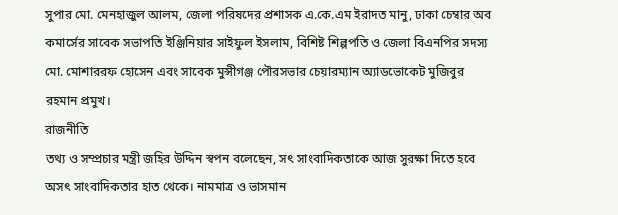সুপার মো. মেনহাজুল আলম, জেলা পরিষদের প্রশাসক এ.কে.এম ইরাদত মানু, ঢাকা চেম্বার অব কমার্সের সাবেক সভাপতি ইঞ্জিনিয়ার সাইফুল ইসলাম, বিশিষ্ট শিল্পপতি ও জেলা বিএনপির সদস্য মো. মোশাররফ হোসেন এবং সাবেক মুন্সীগঞ্জ পৌরসভার চেয়ারম্যান অ্যাডভোকেট মুজিবুর রহমান প্রমুখ।
রাজনীতি
তথ্য ও সম্প্রচার মন্ত্রী জহির উদ্দিন স্বপন বলেছেন, সৎ সাংবাদিকতাকে আজ সুরক্ষা দিতে হবে অসৎ সাংবাদিকতার হাত থেকে। নামমাত্র ও ভাসমান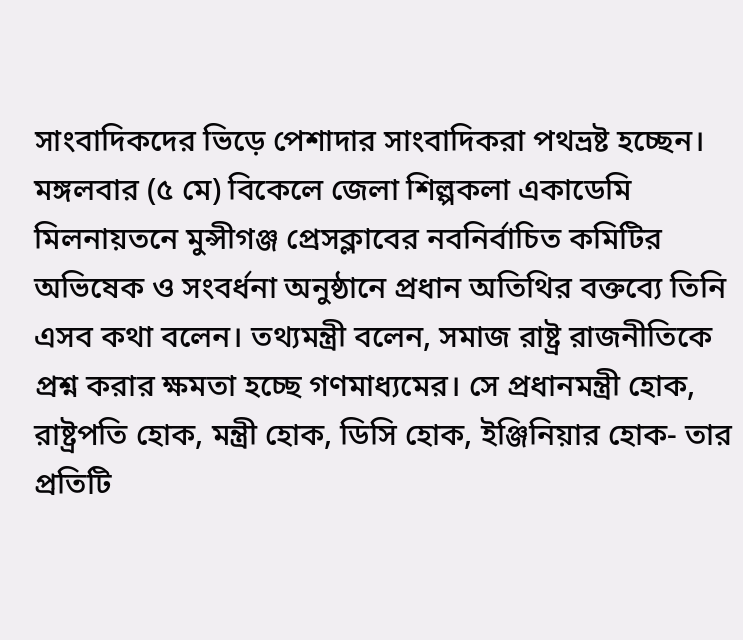সাংবাদিকদের ভিড়ে পেশাদার সাংবাদিকরা পথভ্রষ্ট হচ্ছেন।
মঙ্গলবার (৫ মে) বিকেলে জেলা শিল্পকলা একাডেমি মিলনায়তনে মুন্সীগঞ্জ প্রেসক্লাবের নবনির্বাচিত কমিটির অভিষেক ও সংবর্ধনা অনুষ্ঠানে প্রধান অতিথির বক্তব্যে তিনি এসব কথা বলেন। তথ্যমন্ত্রী বলেন, সমাজ রাষ্ট্র রাজনীতিকে প্রশ্ন করার ক্ষমতা হচ্ছে গণমাধ্যমের। সে প্রধানমন্ত্রী হোক, রাষ্ট্রপতি হোক, মন্ত্রী হোক, ডিসি হোক, ইঞ্জিনিয়ার হোক- তার প্রতিটি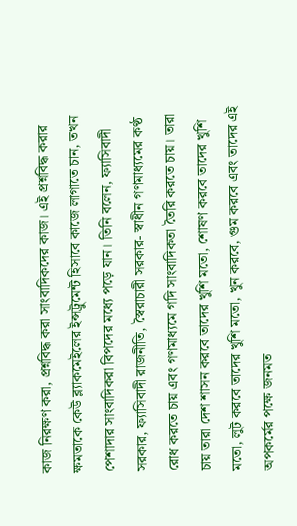কাজ নিরক্ষণ করা, প্রশ্নবিদ্ধ করা সাংবাদিকদের কাজ। এই প্রশ্নবিদ্ধ করার ক্ষমতাকে কেউ ব্ল্যাকমেইলের ইন্সট্রুমেন্ট হিসাবে কাজে লাগাতে চান, তখন পেশাদার সাংবাদিকরা বিপদের মধ্যে পড়ে যান। তিনি বলেন, ফ্যাসিবাদী সরকার, ফ্যাসিবাদী রাজনীতি, স্বৈরাচারী সরকার- স্বাধীন গণমাধ্যমের কণ্ঠ রোধ করতে চায় এবং গণমাধ্যমে গদি সাংবাদিকতা তৈরি করতে চায়। তারা চায় তারা দেশ শাসন করবে তাদের খুশি মতো, শোষণ করবে তাদের খুশি মতো, লুট করবে তাদের খুশি মতো, খুন করবে, গুম করবে এবং তাদের এই অপকর্মের পক্ষে জনমত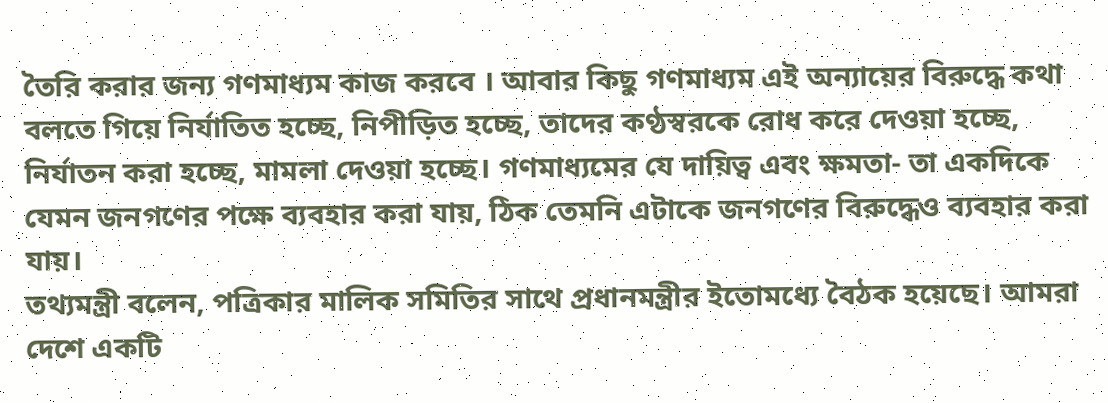তৈরি করার জন্য গণমাধ্যম কাজ করবে । আবার কিছু গণমাধ্যম এই অন্যায়ের বিরুদ্ধে কথা বলতে গিয়ে নির্যাতিত হচ্ছে, নিপীড়িত হচ্ছে, তাদের কণ্ঠস্বরকে রোধ করে দেওয়া হচ্ছে, নির্যাতন করা হচ্ছে, মামলা দেওয়া হচ্ছে। গণমাধ্যমের যে দায়িত্ব এবং ক্ষমতা- তা একদিকে যেমন জনগণের পক্ষে ব্যবহার করা যায়, ঠিক তেমনি এটাকে জনগণের বিরুদ্ধেও ব্যবহার করা যায়।
তথ্যমন্ত্রী বলেন, পত্রিকার মালিক সমিতির সাথে প্রধানমন্ত্রীর ইতোমধ্যে বৈঠক হয়েছে। আমরা দেশে একটি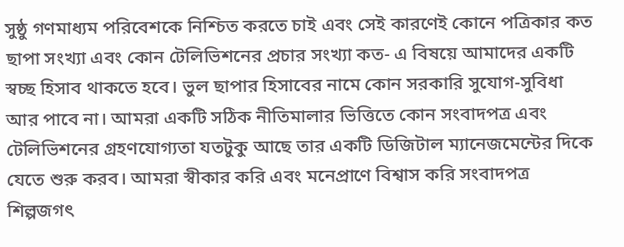সুষ্ঠু গণমাধ্যম পরিবেশকে নিশ্চিত করতে চাই এবং সেই কারণেই কোনে পত্রিকার কত ছাপা সংখ্যা এবং কোন টেলিভিশনের প্রচার সংখ্যা কত- এ বিষয়ে আমাদের একটি স্বচ্ছ হিসাব থাকতে হবে। ভুল ছাপার হিসাবের নামে কোন সরকারি সুযোগ-সুবিধা আর পাবে না। আমরা একটি সঠিক নীতিমালার ভিত্তিতে কোন সংবাদপত্র এবং টেলিভিশনের গ্রহণযোগ্যতা যতটুকু আছে তার একটি ডিজিটাল ম্যানেজমেন্টের দিকে যেতে শুরু করব। আমরা স্বীকার করি এবং মনেপ্রাণে বিশ্বাস করি সংবাদপত্র শিল্পজগৎ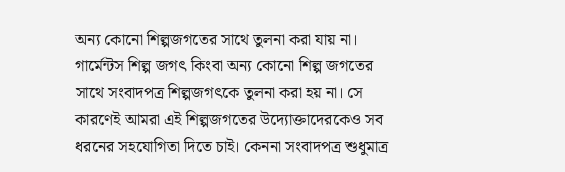অন্য কোনো শিল্পজগতের সাথে তুলনা করা যায় না। গার্মেন্টস শিল্প জগৎ কিংবা অন্য কোনো শিল্প জগতের সাথে সংবাদপত্র শিল্পজগৎকে তুলনা করা হয় না। সে কারণেই আমরা এই শিল্পজগতের উদ্যোক্তাদেরকেও সব ধরনের সহযোগিতা দিতে চাই। কেননা সংবাদপত্র শুধুমাত্র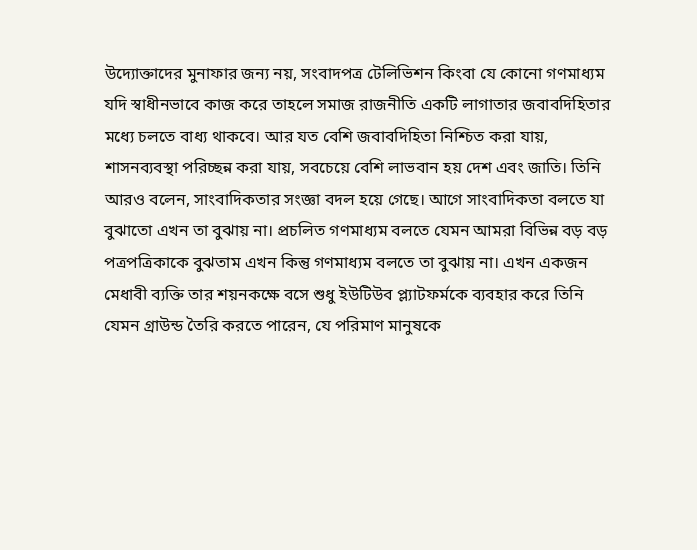উদ্যোক্তাদের মুনাফার জন্য নয়, সংবাদপত্র টেলিভিশন কিংবা যে কোনো গণমাধ্যম যদি স্বাধীনভাবে কাজ করে তাহলে সমাজ রাজনীতি একটি লাগাতার জবাবদিহিতার মধ্যে চলতে বাধ্য থাকবে। আর যত বেশি জবাবদিহিতা নিশ্চিত করা যায়, শাসনব্যবস্থা পরিচ্ছন্ন করা যায়, সবচেয়ে বেশি লাভবান হয় দেশ এবং জাতি। তিনি আরও বলেন, সাংবাদিকতার সংজ্ঞা বদল হয়ে গেছে। আগে সাংবাদিকতা বলতে যা বুঝাতো এখন তা বুঝায় না। প্রচলিত গণমাধ্যম বলতে যেমন আমরা বিভিন্ন বড় বড় পত্রপত্রিকাকে বুঝতাম এখন কিন্তু গণমাধ্যম বলতে তা বুঝায় না। এখন একজন মেধাবী ব্যক্তি তার শয়নকক্ষে বসে শুধু ইউটিউব প্ল্যাটফর্মকে ব্যবহার করে তিনি যেমন গ্রাউন্ড তৈরি করতে পারেন, যে পরিমাণ মানুষকে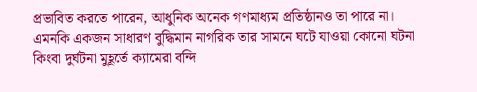প্রভাবিত করতে পারেন, আধুনিক অনেক গণমাধ্যম প্রতিষ্ঠানও তা পারে না। এমনকি একজন সাধারণ বুদ্ধিমান নাগরিক তার সামনে ঘটে যাওয়া কোনো ঘটনা কিংবা দুর্ঘটনা মুহূর্তে ক্যামেরা বন্দি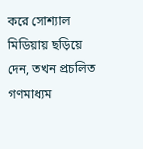করে সোশ্যাল মিডিয়ায় ছড়িয়ে দেন, তখন প্রচলিত গণমাধ্যম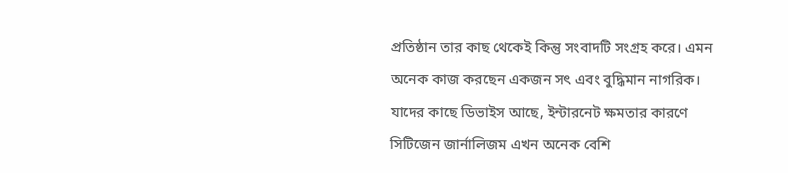প্রতিষ্ঠান তার কাছ থেকেই কিন্তু সংবাদটি সংগ্রহ করে। এমন অনেক কাজ করছেন একজন সৎ এবং বুদ্ধিমান নাগরিক। যাদের কাছে ডিভাইস আছে, ইন্টারনেট ক্ষমতার কারণে সিটিজেন জার্নালিজম এখন অনেক বেশি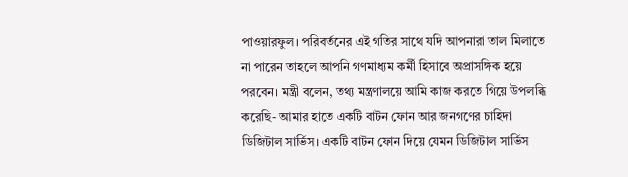পাওয়ারফুল। পরিবর্তনের এই গতির সাথে যদি আপনারা তাল মিলাতে না পারেন তাহলে আপনি গণমাধ্যম কর্মী হিসাবে অপ্রাসঙ্গিক হয়ে পরবেন। মন্ত্রী বলেন, তথ্য মন্ত্রণালয়ে আমি কাজ করতে গিয়ে উপলব্ধি করেছি- আমার হাতে একটি বাটন ফোন আর জনগণের চাহিদা ডিজিটাল সার্ভিস। একটি বাটন ফোন দিয়ে যেমন ডিজিটাল সার্ভিস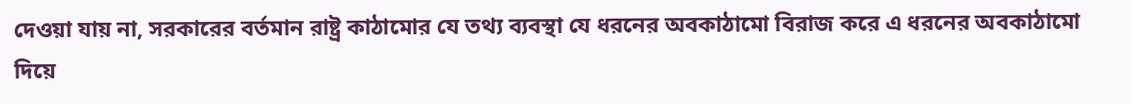দেওয়া যায় না, সরকারের বর্তমান রাষ্ট্র কাঠামোর যে তথ্য ব্যবস্থা যে ধরনের অবকাঠামো বিরাজ করে এ ধরনের অবকাঠামো দিয়ে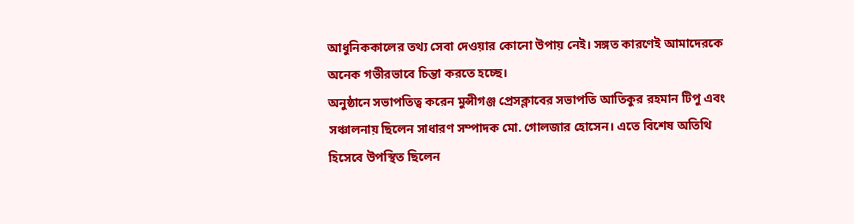আধুনিককালের তথ্য সেবা দেওয়ার কোনো উপায় নেই। সঙ্গত কারণেই আমাদেরকে অনেক গভীরভাবে চিন্তা করতে হচ্ছে।
অনুষ্ঠানে সভাপতিত্ব করেন মুন্সীগঞ্জ প্রেসক্লাবের সভাপতি আতিকুর রহমান টিপু এবং সঞ্চালনায় ছিলেন সাধারণ সম্পাদক মো. গোলজার হোসেন। এতে বিশেষ অতিথি হিসেবে উপস্থিত ছিলেন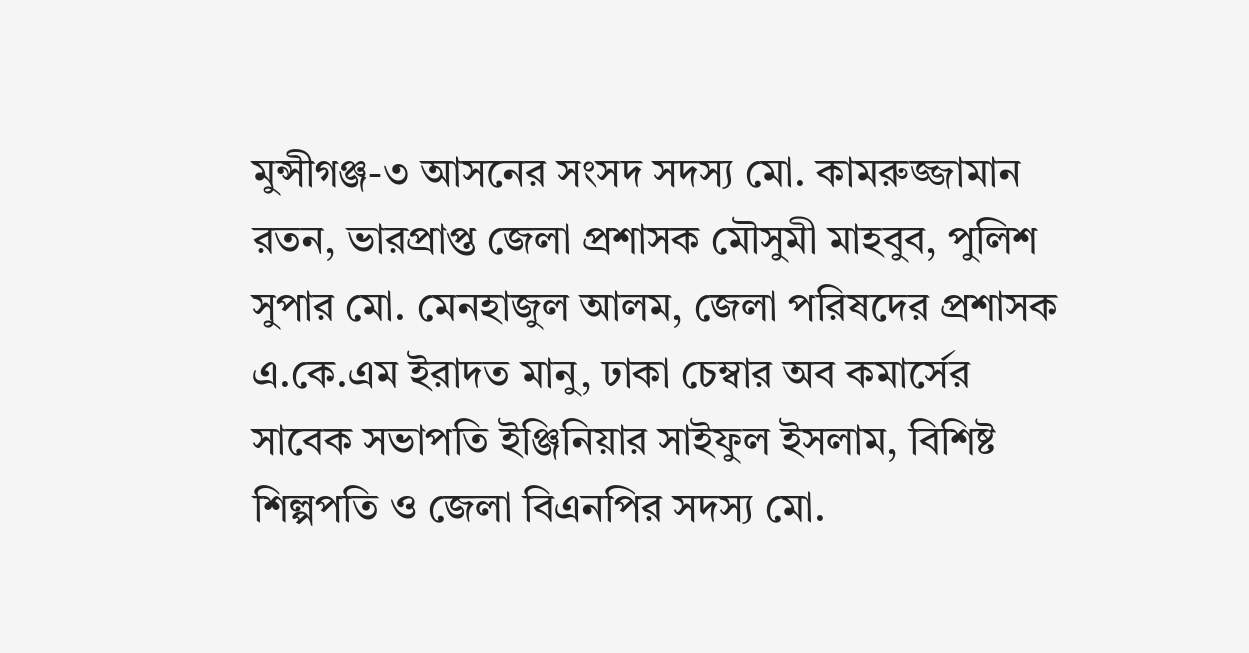মুন্সীগঞ্জ-৩ আসনের সংসদ সদস্য মো. কামরুজ্জামান রতন, ভারপ্রাপ্ত জেলা প্রশাসক মৌসুমী মাহবুব, পুলিশ সুপার মো. মেনহাজুল আলম, জেলা পরিষদের প্রশাসক এ.কে.এম ইরাদত মানু, ঢাকা চেম্বার অব কমার্সের সাবেক সভাপতি ইঞ্জিনিয়ার সাইফুল ইসলাম, বিশিষ্ট শিল্পপতি ও জেলা বিএনপির সদস্য মো.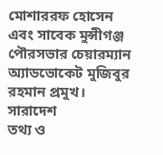মোশাররফ হোসেন এবং সাবেক মুন্সীগঞ্জ পৌরসভার চেয়ারম্যান অ্যাডভোকেট মুজিবুর রহমান প্রমুখ।
সারাদেশ
তথ্য ও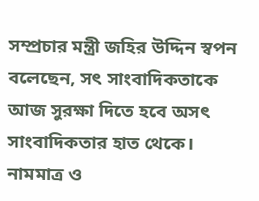সম্প্রচার মন্ত্রী জহির উদ্দিন স্বপন বলেছেন, সৎ সাংবাদিকতাকে আজ সুরক্ষা দিতে হবে অসৎ সাংবাদিকতার হাত থেকে। নামমাত্র ও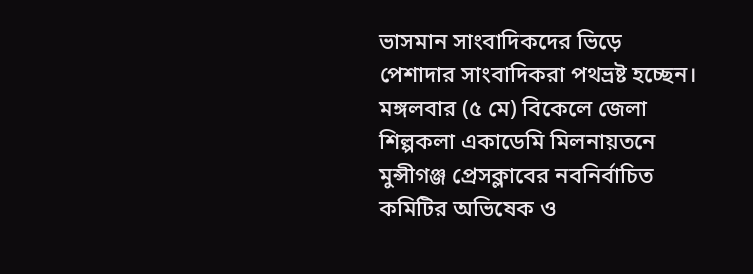ভাসমান সাংবাদিকদের ভিড়ে পেশাদার সাংবাদিকরা পথভ্রষ্ট হচ্ছেন।
মঙ্গলবার (৫ মে) বিকেলে জেলা শিল্পকলা একাডেমি মিলনায়তনে মুন্সীগঞ্জ প্রেসক্লাবের নবনির্বাচিত কমিটির অভিষেক ও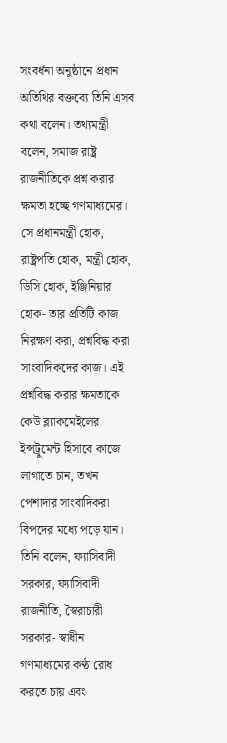সংবর্ধনা অনুষ্ঠানে প্রধান অতিথির বক্তব্যে তিনি এসব কথা বলেন। তথ্যমন্ত্রী বলেন, সমাজ রাষ্ট্র রাজনীতিকে প্রশ্ন করার ক্ষমতা হচ্ছে গণমাধ্যমের। সে প্রধানমন্ত্রী হোক, রাষ্ট্রপতি হোক, মন্ত্রী হোক, ডিসি হোক, ইঞ্জিনিয়ার হোক- তার প্রতিটি কাজ নিরক্ষণ করা, প্রশ্নবিদ্ধ করা সাংবাদিকদের কাজ। এই প্রশ্নবিদ্ধ করার ক্ষমতাকে কেউ ব্ল্যাকমেইলের ইন্সট্রুমেন্ট হিসাবে কাজে লাগাতে চান, তখন পেশাদার সাংবাদিকরা বিপদের মধ্যে পড়ে যান। তিনি বলেন, ফ্যাসিবাদী সরকার, ফ্যাসিবাদী রাজনীতি, স্বৈরাচারী সরকার- স্বাধীন গণমাধ্যমের কণ্ঠ রোধ করতে চায় এবং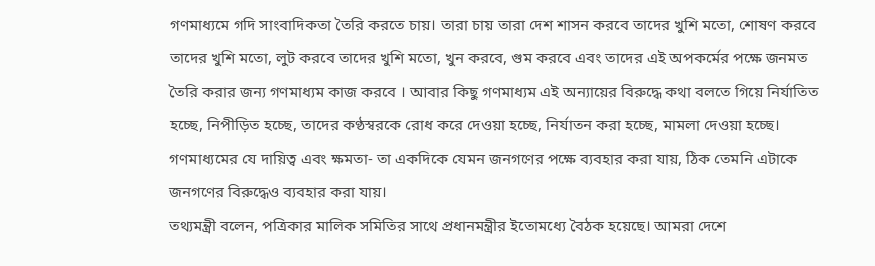গণমাধ্যমে গদি সাংবাদিকতা তৈরি করতে চায়। তারা চায় তারা দেশ শাসন করবে তাদের খুশি মতো, শোষণ করবে তাদের খুশি মতো, লুট করবে তাদের খুশি মতো, খুন করবে, গুম করবে এবং তাদের এই অপকর্মের পক্ষে জনমত তৈরি করার জন্য গণমাধ্যম কাজ করবে । আবার কিছু গণমাধ্যম এই অন্যায়ের বিরুদ্ধে কথা বলতে গিয়ে নির্যাতিত হচ্ছে, নিপীড়িত হচ্ছে, তাদের কণ্ঠস্বরকে রোধ করে দেওয়া হচ্ছে, নির্যাতন করা হচ্ছে, মামলা দেওয়া হচ্ছে। গণমাধ্যমের যে দায়িত্ব এবং ক্ষমতা- তা একদিকে যেমন জনগণের পক্ষে ব্যবহার করা যায়, ঠিক তেমনি এটাকে জনগণের বিরুদ্ধেও ব্যবহার করা যায়।
তথ্যমন্ত্রী বলেন, পত্রিকার মালিক সমিতির সাথে প্রধানমন্ত্রীর ইতোমধ্যে বৈঠক হয়েছে। আমরা দেশে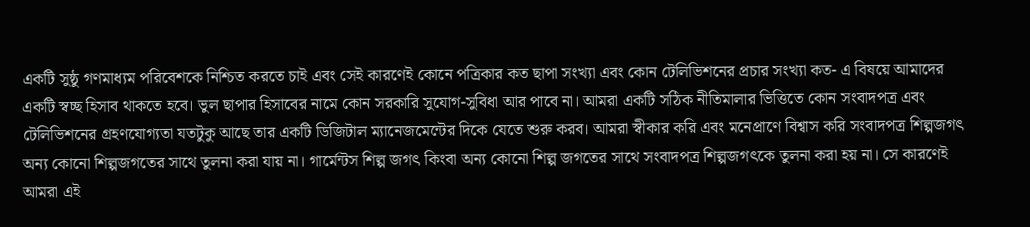একটি সুষ্ঠু গণমাধ্যম পরিবেশকে নিশ্চিত করতে চাই এবং সেই কারণেই কোনে পত্রিকার কত ছাপা সংখ্যা এবং কোন টেলিভিশনের প্রচার সংখ্যা কত- এ বিষয়ে আমাদের একটি স্বচ্ছ হিসাব থাকতে হবে। ভুল ছাপার হিসাবের নামে কোন সরকারি সুযোগ-সুবিধা আর পাবে না। আমরা একটি সঠিক নীতিমালার ভিত্তিতে কোন সংবাদপত্র এবং টেলিভিশনের গ্রহণযোগ্যতা যতটুকু আছে তার একটি ডিজিটাল ম্যানেজমেন্টের দিকে যেতে শুরু করব। আমরা স্বীকার করি এবং মনেপ্রাণে বিশ্বাস করি সংবাদপত্র শিল্পজগৎ অন্য কোনো শিল্পজগতের সাথে তুলনা করা যায় না। গার্মেন্টস শিল্প জগৎ কিংবা অন্য কোনো শিল্প জগতের সাথে সংবাদপত্র শিল্পজগৎকে তুলনা করা হয় না। সে কারণেই আমরা এই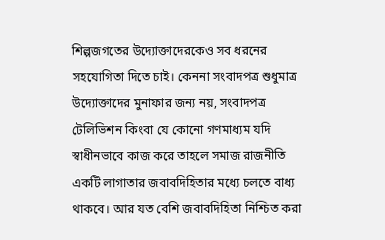শিল্পজগতের উদ্যোক্তাদেরকেও সব ধরনের সহযোগিতা দিতে চাই। কেননা সংবাদপত্র শুধুমাত্র উদ্যোক্তাদের মুনাফার জন্য নয়, সংবাদপত্র টেলিভিশন কিংবা যে কোনো গণমাধ্যম যদি স্বাধীনভাবে কাজ করে তাহলে সমাজ রাজনীতি একটি লাগাতার জবাবদিহিতার মধ্যে চলতে বাধ্য থাকবে। আর যত বেশি জবাবদিহিতা নিশ্চিত করা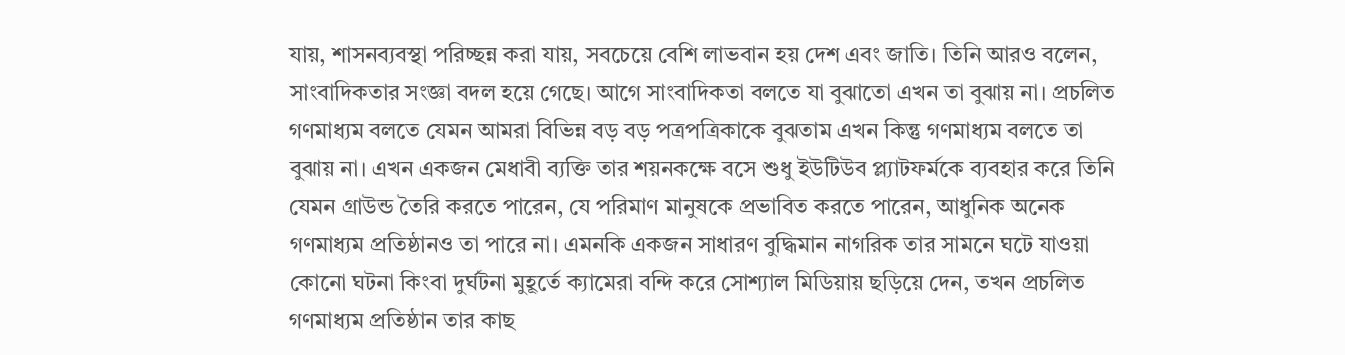যায়, শাসনব্যবস্থা পরিচ্ছন্ন করা যায়, সবচেয়ে বেশি লাভবান হয় দেশ এবং জাতি। তিনি আরও বলেন, সাংবাদিকতার সংজ্ঞা বদল হয়ে গেছে। আগে সাংবাদিকতা বলতে যা বুঝাতো এখন তা বুঝায় না। প্রচলিত গণমাধ্যম বলতে যেমন আমরা বিভিন্ন বড় বড় পত্রপত্রিকাকে বুঝতাম এখন কিন্তু গণমাধ্যম বলতে তা বুঝায় না। এখন একজন মেধাবী ব্যক্তি তার শয়নকক্ষে বসে শুধু ইউটিউব প্ল্যাটফর্মকে ব্যবহার করে তিনি যেমন গ্রাউন্ড তৈরি করতে পারেন, যে পরিমাণ মানুষকে প্রভাবিত করতে পারেন, আধুনিক অনেক গণমাধ্যম প্রতিষ্ঠানও তা পারে না। এমনকি একজন সাধারণ বুদ্ধিমান নাগরিক তার সামনে ঘটে যাওয়া কোনো ঘটনা কিংবা দুর্ঘটনা মুহূর্তে ক্যামেরা বন্দি করে সোশ্যাল মিডিয়ায় ছড়িয়ে দেন, তখন প্রচলিত গণমাধ্যম প্রতিষ্ঠান তার কাছ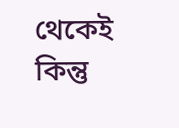থেকেই কিন্তু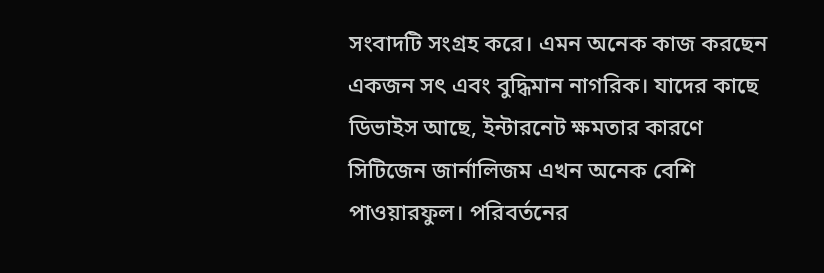সংবাদটি সংগ্রহ করে। এমন অনেক কাজ করছেন একজন সৎ এবং বুদ্ধিমান নাগরিক। যাদের কাছে ডিভাইস আছে, ইন্টারনেট ক্ষমতার কারণে সিটিজেন জার্নালিজম এখন অনেক বেশি পাওয়ারফুল। পরিবর্তনের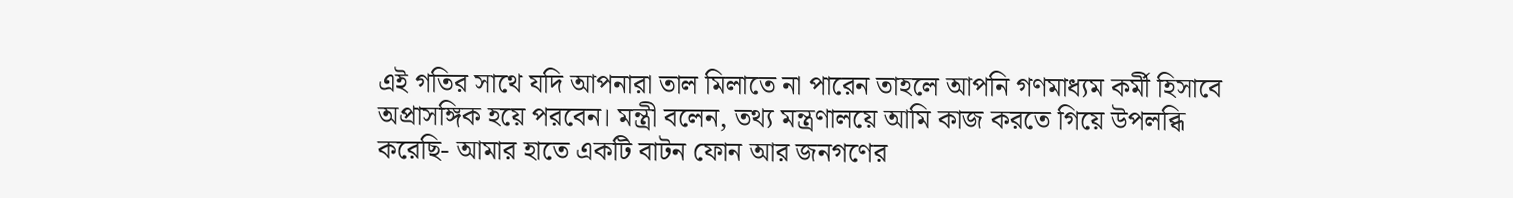এই গতির সাথে যদি আপনারা তাল মিলাতে না পারেন তাহলে আপনি গণমাধ্যম কর্মী হিসাবে অপ্রাসঙ্গিক হয়ে পরবেন। মন্ত্রী বলেন, তথ্য মন্ত্রণালয়ে আমি কাজ করতে গিয়ে উপলব্ধি করেছি- আমার হাতে একটি বাটন ফোন আর জনগণের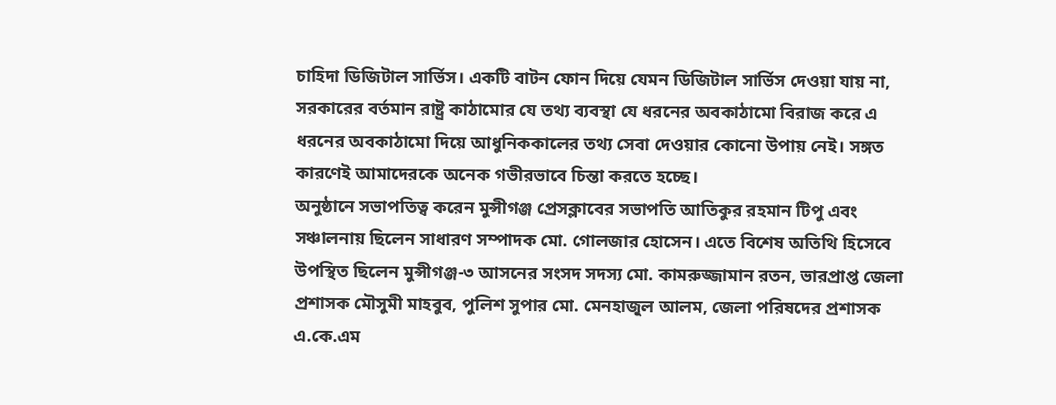চাহিদা ডিজিটাল সার্ভিস। একটি বাটন ফোন দিয়ে যেমন ডিজিটাল সার্ভিস দেওয়া যায় না, সরকারের বর্তমান রাষ্ট্র কাঠামোর যে তথ্য ব্যবস্থা যে ধরনের অবকাঠামো বিরাজ করে এ ধরনের অবকাঠামো দিয়ে আধুনিককালের তথ্য সেবা দেওয়ার কোনো উপায় নেই। সঙ্গত কারণেই আমাদেরকে অনেক গভীরভাবে চিন্তা করতে হচ্ছে।
অনুষ্ঠানে সভাপতিত্ব করেন মুন্সীগঞ্জ প্রেসক্লাবের সভাপতি আতিকুর রহমান টিপু এবং সঞ্চালনায় ছিলেন সাধারণ সম্পাদক মো. গোলজার হোসেন। এতে বিশেষ অতিথি হিসেবে উপস্থিত ছিলেন মুন্সীগঞ্জ-৩ আসনের সংসদ সদস্য মো. কামরুজ্জামান রতন, ভারপ্রাপ্ত জেলা প্রশাসক মৌসুমী মাহবুব, পুলিশ সুপার মো. মেনহাজুল আলম, জেলা পরিষদের প্রশাসক এ.কে.এম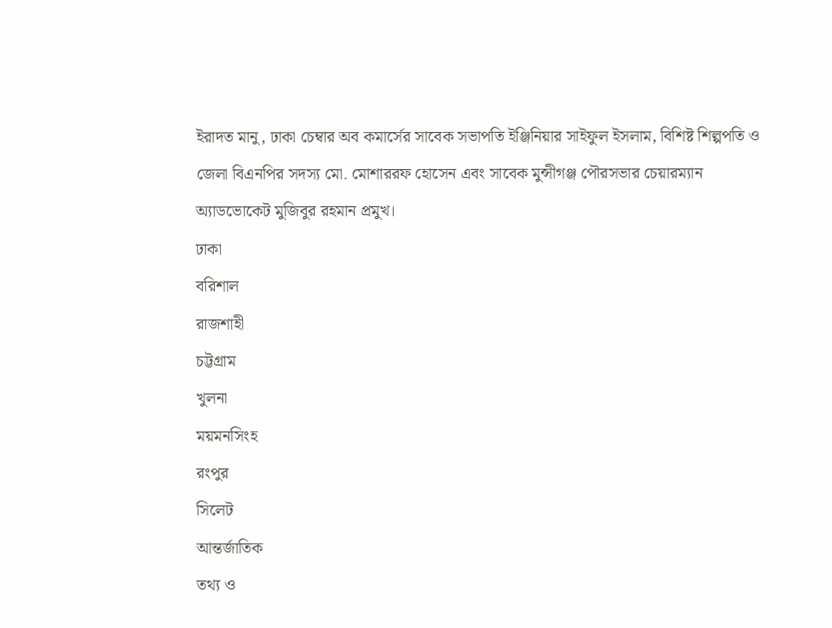ইরাদত মানু, ঢাকা চেম্বার অব কমার্সের সাবেক সভাপতি ইঞ্জিনিয়ার সাইফুল ইসলাম, বিশিষ্ট শিল্পপতি ও জেলা বিএনপির সদস্য মো. মোশাররফ হোসেন এবং সাবেক মুন্সীগঞ্জ পৌরসভার চেয়ারম্যান অ্যাডভোকেট মুজিবুর রহমান প্রমুখ।
ঢাকা
বরিশাল
রাজশাহী
চট্টগ্রাম
খুলনা
ময়মনসিংহ
রংপুর
সিলেট
আন্তর্জাতিক
তথ্য ও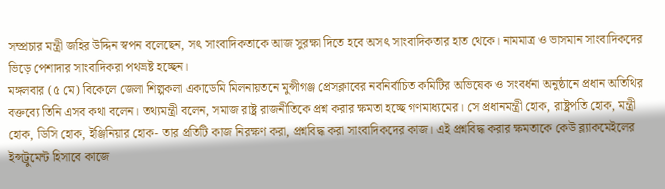সম্প্রচার মন্ত্রী জহির উদ্দিন স্বপন বলেছেন, সৎ সাংবাদিকতাকে আজ সুরক্ষা দিতে হবে অসৎ সাংবাদিকতার হাত থেকে। নামমাত্র ও ভাসমান সাংবাদিকদের ভিড়ে পেশাদার সাংবাদিকরা পথভ্রষ্ট হচ্ছেন।
মঙ্গলবার (৫ মে) বিকেলে জেলা শিল্পকলা একাডেমি মিলনায়তনে মুন্সীগঞ্জ প্রেসক্লাবের নবনির্বাচিত কমিটির অভিষেক ও সংবর্ধনা অনুষ্ঠানে প্রধান অতিথির বক্তব্যে তিনি এসব কথা বলেন। তথ্যমন্ত্রী বলেন, সমাজ রাষ্ট্র রাজনীতিকে প্রশ্ন করার ক্ষমতা হচ্ছে গণমাধ্যমের। সে প্রধানমন্ত্রী হোক, রাষ্ট্রপতি হোক, মন্ত্রী হোক, ডিসি হোক, ইঞ্জিনিয়ার হোক- তার প্রতিটি কাজ নিরক্ষণ করা, প্রশ্নবিদ্ধ করা সাংবাদিকদের কাজ। এই প্রশ্নবিদ্ধ করার ক্ষমতাকে কেউ ব্ল্যাকমেইলের ইন্সট্রুমেন্ট হিসাবে কাজে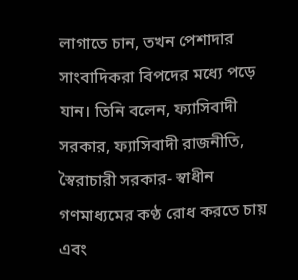লাগাতে চান, তখন পেশাদার সাংবাদিকরা বিপদের মধ্যে পড়ে যান। তিনি বলেন, ফ্যাসিবাদী সরকার, ফ্যাসিবাদী রাজনীতি, স্বৈরাচারী সরকার- স্বাধীন গণমাধ্যমের কণ্ঠ রোধ করতে চায় এবং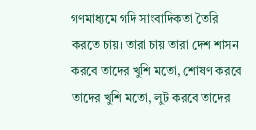গণমাধ্যমে গদি সাংবাদিকতা তৈরি করতে চায়। তারা চায় তারা দেশ শাসন করবে তাদের খুশি মতো, শোষণ করবে তাদের খুশি মতো, লুট করবে তাদের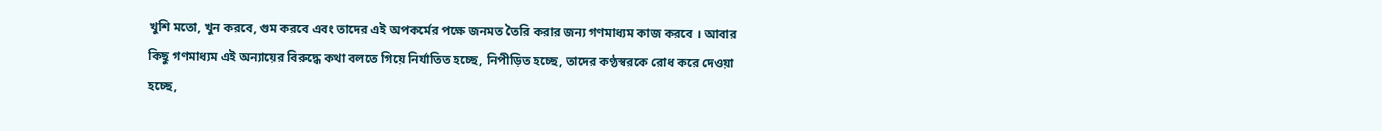খুশি মতো, খুন করবে, গুম করবে এবং তাদের এই অপকর্মের পক্ষে জনমত তৈরি করার জন্য গণমাধ্যম কাজ করবে । আবার কিছু গণমাধ্যম এই অন্যায়ের বিরুদ্ধে কথা বলতে গিয়ে নির্যাতিত হচ্ছে, নিপীড়িত হচ্ছে, তাদের কণ্ঠস্বরকে রোধ করে দেওয়া হচ্ছে,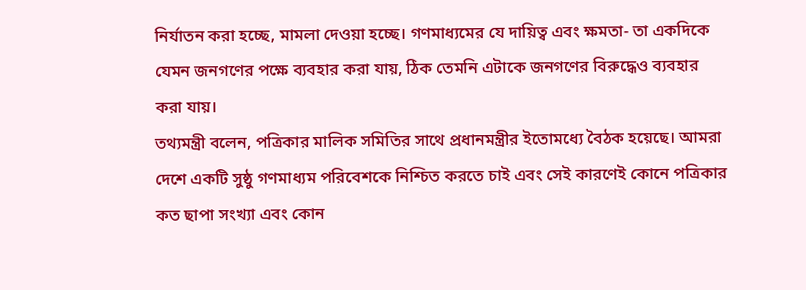নির্যাতন করা হচ্ছে, মামলা দেওয়া হচ্ছে। গণমাধ্যমের যে দায়িত্ব এবং ক্ষমতা- তা একদিকে যেমন জনগণের পক্ষে ব্যবহার করা যায়, ঠিক তেমনি এটাকে জনগণের বিরুদ্ধেও ব্যবহার করা যায়।
তথ্যমন্ত্রী বলেন, পত্রিকার মালিক সমিতির সাথে প্রধানমন্ত্রীর ইতোমধ্যে বৈঠক হয়েছে। আমরা দেশে একটি সুষ্ঠু গণমাধ্যম পরিবেশকে নিশ্চিত করতে চাই এবং সেই কারণেই কোনে পত্রিকার কত ছাপা সংখ্যা এবং কোন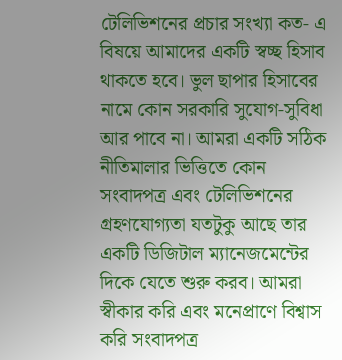টেলিভিশনের প্রচার সংখ্যা কত- এ বিষয়ে আমাদের একটি স্বচ্ছ হিসাব থাকতে হবে। ভুল ছাপার হিসাবের নামে কোন সরকারি সুযোগ-সুবিধা আর পাবে না। আমরা একটি সঠিক নীতিমালার ভিত্তিতে কোন সংবাদপত্র এবং টেলিভিশনের গ্রহণযোগ্যতা যতটুকু আছে তার একটি ডিজিটাল ম্যানেজমেন্টের দিকে যেতে শুরু করব। আমরা স্বীকার করি এবং মনেপ্রাণে বিশ্বাস করি সংবাদপত্র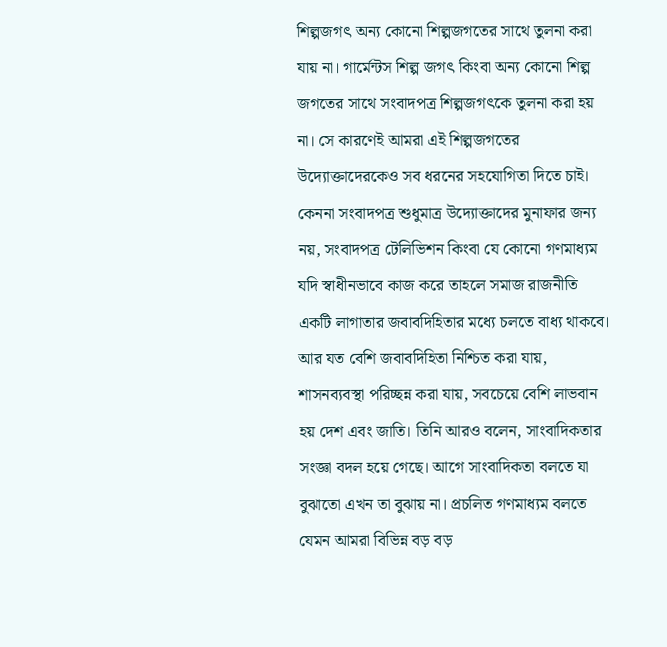শিল্পজগৎ অন্য কোনো শিল্পজগতের সাথে তুলনা করা যায় না। গার্মেন্টস শিল্প জগৎ কিংবা অন্য কোনো শিল্প জগতের সাথে সংবাদপত্র শিল্পজগৎকে তুলনা করা হয় না। সে কারণেই আমরা এই শিল্পজগতের উদ্যোক্তাদেরকেও সব ধরনের সহযোগিতা দিতে চাই। কেননা সংবাদপত্র শুধুমাত্র উদ্যোক্তাদের মুনাফার জন্য নয়, সংবাদপত্র টেলিভিশন কিংবা যে কোনো গণমাধ্যম যদি স্বাধীনভাবে কাজ করে তাহলে সমাজ রাজনীতি একটি লাগাতার জবাবদিহিতার মধ্যে চলতে বাধ্য থাকবে। আর যত বেশি জবাবদিহিতা নিশ্চিত করা যায়, শাসনব্যবস্থা পরিচ্ছন্ন করা যায়, সবচেয়ে বেশি লাভবান হয় দেশ এবং জাতি। তিনি আরও বলেন, সাংবাদিকতার সংজ্ঞা বদল হয়ে গেছে। আগে সাংবাদিকতা বলতে যা বুঝাতো এখন তা বুঝায় না। প্রচলিত গণমাধ্যম বলতে যেমন আমরা বিভিন্ন বড় বড়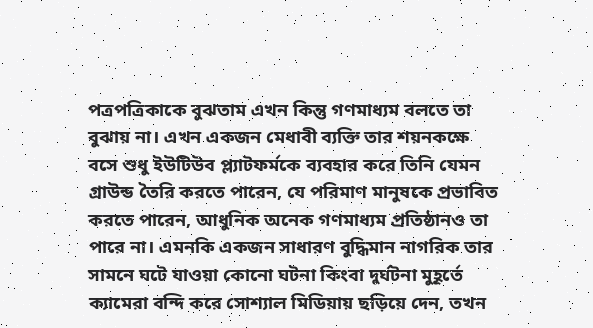পত্রপত্রিকাকে বুঝতাম এখন কিন্তু গণমাধ্যম বলতে তা বুঝায় না। এখন একজন মেধাবী ব্যক্তি তার শয়নকক্ষে বসে শুধু ইউটিউব প্ল্যাটফর্মকে ব্যবহার করে তিনি যেমন গ্রাউন্ড তৈরি করতে পারেন, যে পরিমাণ মানুষকে প্রভাবিত করতে পারেন, আধুনিক অনেক গণমাধ্যম প্রতিষ্ঠানও তা পারে না। এমনকি একজন সাধারণ বুদ্ধিমান নাগরিক তার সামনে ঘটে যাওয়া কোনো ঘটনা কিংবা দুর্ঘটনা মুহূর্তে ক্যামেরা বন্দি করে সোশ্যাল মিডিয়ায় ছড়িয়ে দেন, তখন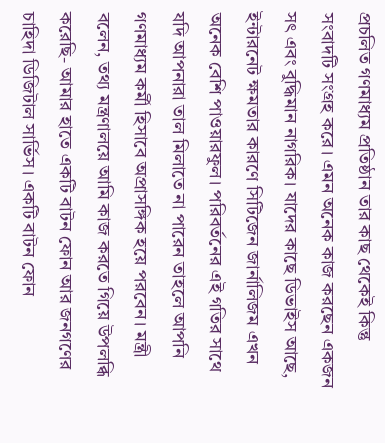প্রচলিত গণমাধ্যম প্রতিষ্ঠান তার কাছ থেকেই কিন্তু সংবাদটি সংগ্রহ করে। এমন অনেক কাজ করছেন একজন সৎ এবং বুদ্ধিমান নাগরিক। যাদের কাছে ডিভাইস আছে, ইন্টারনেট ক্ষমতার কারণে সিটিজেন জার্নালিজম এখন অনেক বেশি পাওয়ারফুল। পরিবর্তনের এই গতির সাথে যদি আপনারা তাল মিলাতে না পারেন তাহলে আপনি গণমাধ্যম কর্মী হিসাবে অপ্রাসঙ্গিক হয়ে পরবেন। মন্ত্রী বলেন, তথ্য মন্ত্রণালয়ে আমি কাজ করতে গিয়ে উপলব্ধি করেছি- আমার হাতে একটি বাটন ফোন আর জনগণের চাহিদা ডিজিটাল সার্ভিস। একটি বাটন ফোন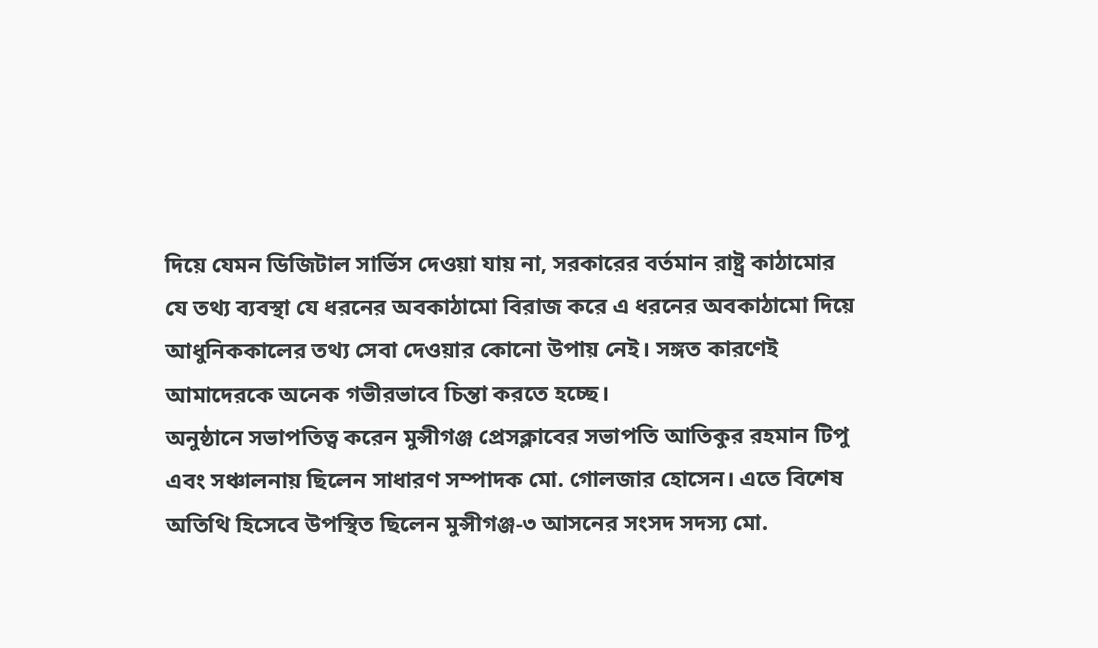দিয়ে যেমন ডিজিটাল সার্ভিস দেওয়া যায় না, সরকারের বর্তমান রাষ্ট্র কাঠামোর যে তথ্য ব্যবস্থা যে ধরনের অবকাঠামো বিরাজ করে এ ধরনের অবকাঠামো দিয়ে আধুনিককালের তথ্য সেবা দেওয়ার কোনো উপায় নেই। সঙ্গত কারণেই আমাদেরকে অনেক গভীরভাবে চিন্তা করতে হচ্ছে।
অনুষ্ঠানে সভাপতিত্ব করেন মুন্সীগঞ্জ প্রেসক্লাবের সভাপতি আতিকুর রহমান টিপু এবং সঞ্চালনায় ছিলেন সাধারণ সম্পাদক মো. গোলজার হোসেন। এতে বিশেষ অতিথি হিসেবে উপস্থিত ছিলেন মুন্সীগঞ্জ-৩ আসনের সংসদ সদস্য মো.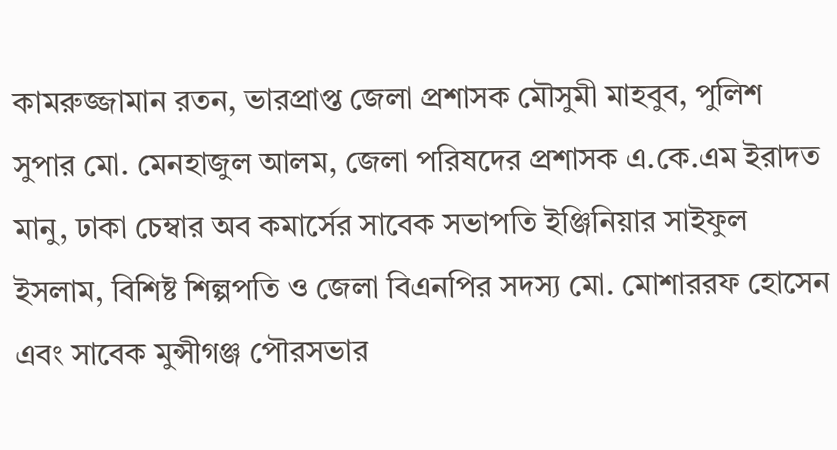কামরুজ্জামান রতন, ভারপ্রাপ্ত জেলা প্রশাসক মৌসুমী মাহবুব, পুলিশ সুপার মো. মেনহাজুল আলম, জেলা পরিষদের প্রশাসক এ.কে.এম ইরাদত মানু, ঢাকা চেম্বার অব কমার্সের সাবেক সভাপতি ইঞ্জিনিয়ার সাইফুল ইসলাম, বিশিষ্ট শিল্পপতি ও জেলা বিএনপির সদস্য মো. মোশাররফ হোসেন এবং সাবেক মুন্সীগঞ্জ পৌরসভার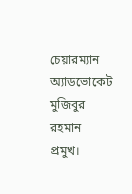চেয়ারম্যান অ্যাডভোকেট মুজিবুর রহমান প্রমুখ।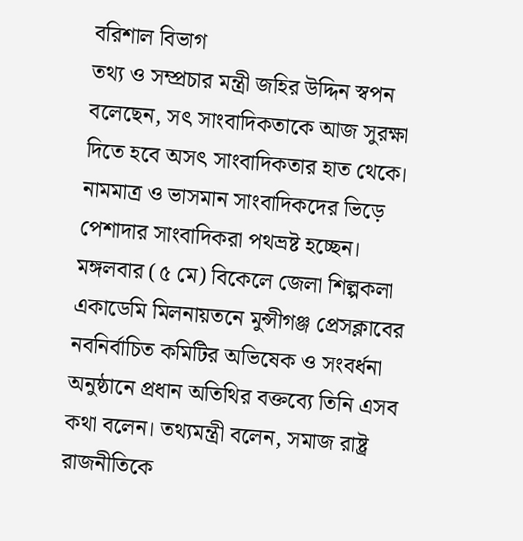বরিশাল বিভাগ
তথ্য ও সম্প্রচার মন্ত্রী জহির উদ্দিন স্বপন বলেছেন, সৎ সাংবাদিকতাকে আজ সুরক্ষা দিতে হবে অসৎ সাংবাদিকতার হাত থেকে। নামমাত্র ও ভাসমান সাংবাদিকদের ভিড়ে পেশাদার সাংবাদিকরা পথভ্রষ্ট হচ্ছেন।
মঙ্গলবার (৫ মে) বিকেলে জেলা শিল্পকলা একাডেমি মিলনায়তনে মুন্সীগঞ্জ প্রেসক্লাবের নবনির্বাচিত কমিটির অভিষেক ও সংবর্ধনা অনুষ্ঠানে প্রধান অতিথির বক্তব্যে তিনি এসব কথা বলেন। তথ্যমন্ত্রী বলেন, সমাজ রাষ্ট্র রাজনীতিকে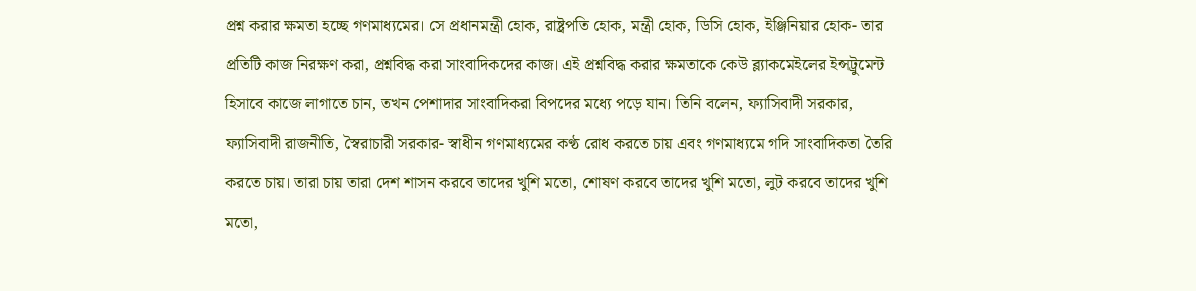প্রশ্ন করার ক্ষমতা হচ্ছে গণমাধ্যমের। সে প্রধানমন্ত্রী হোক, রাষ্ট্রপতি হোক, মন্ত্রী হোক, ডিসি হোক, ইঞ্জিনিয়ার হোক- তার প্রতিটি কাজ নিরক্ষণ করা, প্রশ্নবিদ্ধ করা সাংবাদিকদের কাজ। এই প্রশ্নবিদ্ধ করার ক্ষমতাকে কেউ ব্ল্যাকমেইলের ইন্সট্রুমেন্ট হিসাবে কাজে লাগাতে চান, তখন পেশাদার সাংবাদিকরা বিপদের মধ্যে পড়ে যান। তিনি বলেন, ফ্যাসিবাদী সরকার, ফ্যাসিবাদী রাজনীতি, স্বৈরাচারী সরকার- স্বাধীন গণমাধ্যমের কণ্ঠ রোধ করতে চায় এবং গণমাধ্যমে গদি সাংবাদিকতা তৈরি করতে চায়। তারা চায় তারা দেশ শাসন করবে তাদের খুশি মতো, শোষণ করবে তাদের খুশি মতো, লুট করবে তাদের খুশি মতো,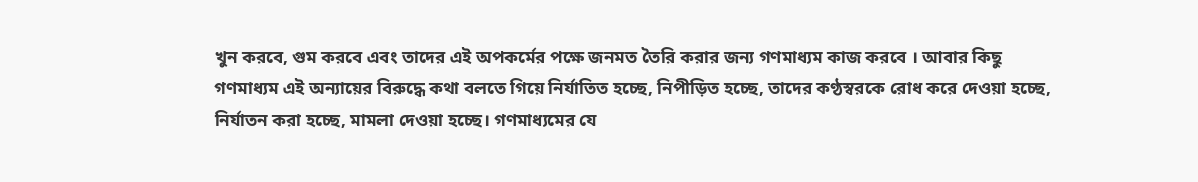খুন করবে, গুম করবে এবং তাদের এই অপকর্মের পক্ষে জনমত তৈরি করার জন্য গণমাধ্যম কাজ করবে । আবার কিছু গণমাধ্যম এই অন্যায়ের বিরুদ্ধে কথা বলতে গিয়ে নির্যাতিত হচ্ছে, নিপীড়িত হচ্ছে, তাদের কণ্ঠস্বরকে রোধ করে দেওয়া হচ্ছে, নির্যাতন করা হচ্ছে, মামলা দেওয়া হচ্ছে। গণমাধ্যমের যে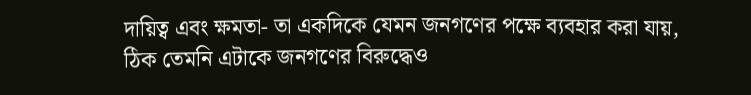দায়িত্ব এবং ক্ষমতা- তা একদিকে যেমন জনগণের পক্ষে ব্যবহার করা যায়, ঠিক তেমনি এটাকে জনগণের বিরুদ্ধেও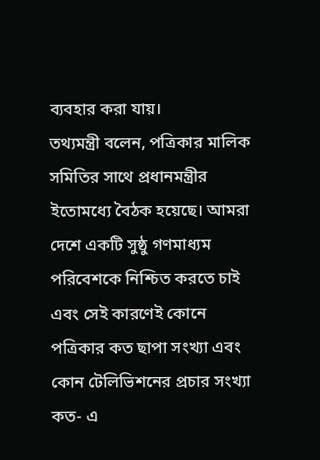ব্যবহার করা যায়।
তথ্যমন্ত্রী বলেন, পত্রিকার মালিক সমিতির সাথে প্রধানমন্ত্রীর ইতোমধ্যে বৈঠক হয়েছে। আমরা দেশে একটি সুষ্ঠু গণমাধ্যম পরিবেশকে নিশ্চিত করতে চাই এবং সেই কারণেই কোনে পত্রিকার কত ছাপা সংখ্যা এবং কোন টেলিভিশনের প্রচার সংখ্যা কত- এ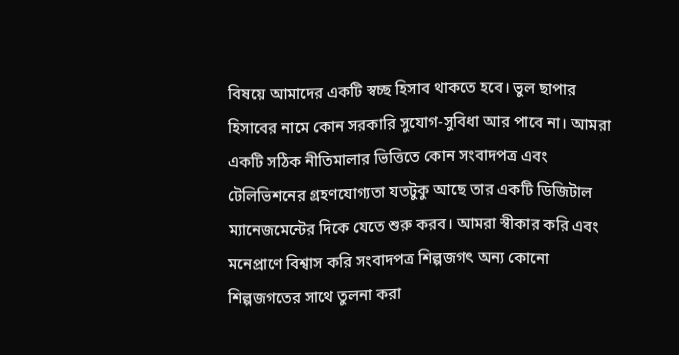বিষয়ে আমাদের একটি স্বচ্ছ হিসাব থাকতে হবে। ভুল ছাপার হিসাবের নামে কোন সরকারি সুযোগ-সুবিধা আর পাবে না। আমরা একটি সঠিক নীতিমালার ভিত্তিতে কোন সংবাদপত্র এবং টেলিভিশনের গ্রহণযোগ্যতা যতটুকু আছে তার একটি ডিজিটাল ম্যানেজমেন্টের দিকে যেতে শুরু করব। আমরা স্বীকার করি এবং মনেপ্রাণে বিশ্বাস করি সংবাদপত্র শিল্পজগৎ অন্য কোনো শিল্পজগতের সাথে তুলনা করা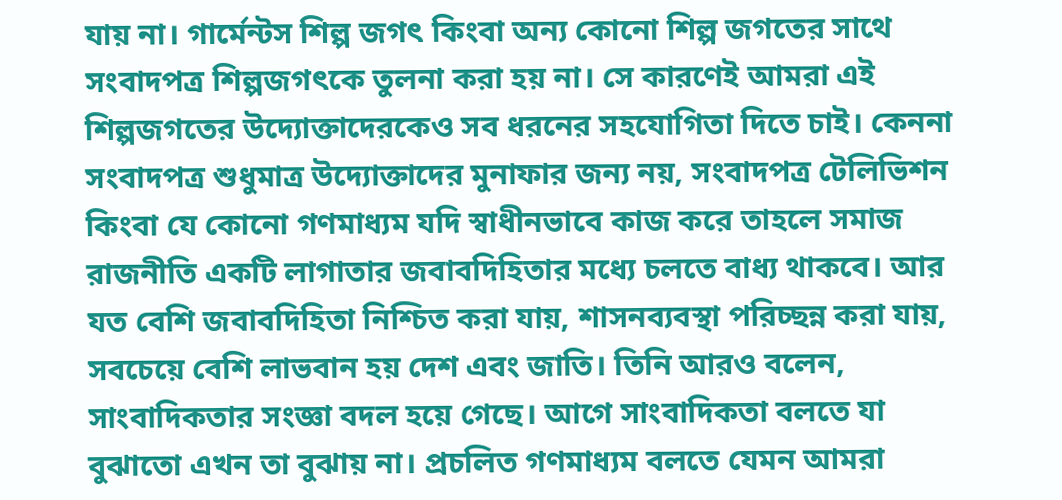যায় না। গার্মেন্টস শিল্প জগৎ কিংবা অন্য কোনো শিল্প জগতের সাথে সংবাদপত্র শিল্পজগৎকে তুলনা করা হয় না। সে কারণেই আমরা এই শিল্পজগতের উদ্যোক্তাদেরকেও সব ধরনের সহযোগিতা দিতে চাই। কেননা সংবাদপত্র শুধুমাত্র উদ্যোক্তাদের মুনাফার জন্য নয়, সংবাদপত্র টেলিভিশন কিংবা যে কোনো গণমাধ্যম যদি স্বাধীনভাবে কাজ করে তাহলে সমাজ রাজনীতি একটি লাগাতার জবাবদিহিতার মধ্যে চলতে বাধ্য থাকবে। আর যত বেশি জবাবদিহিতা নিশ্চিত করা যায়, শাসনব্যবস্থা পরিচ্ছন্ন করা যায়, সবচেয়ে বেশি লাভবান হয় দেশ এবং জাতি। তিনি আরও বলেন, সাংবাদিকতার সংজ্ঞা বদল হয়ে গেছে। আগে সাংবাদিকতা বলতে যা বুঝাতো এখন তা বুঝায় না। প্রচলিত গণমাধ্যম বলতে যেমন আমরা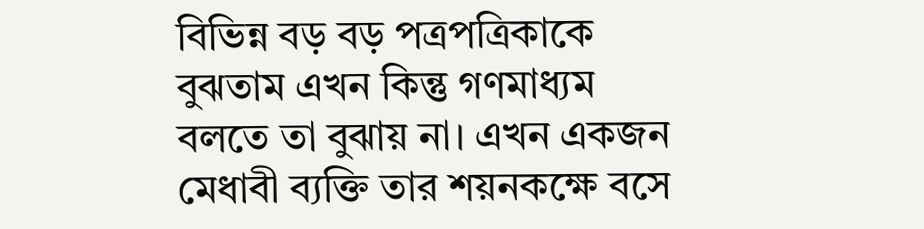বিভিন্ন বড় বড় পত্রপত্রিকাকে বুঝতাম এখন কিন্তু গণমাধ্যম বলতে তা বুঝায় না। এখন একজন মেধাবী ব্যক্তি তার শয়নকক্ষে বসে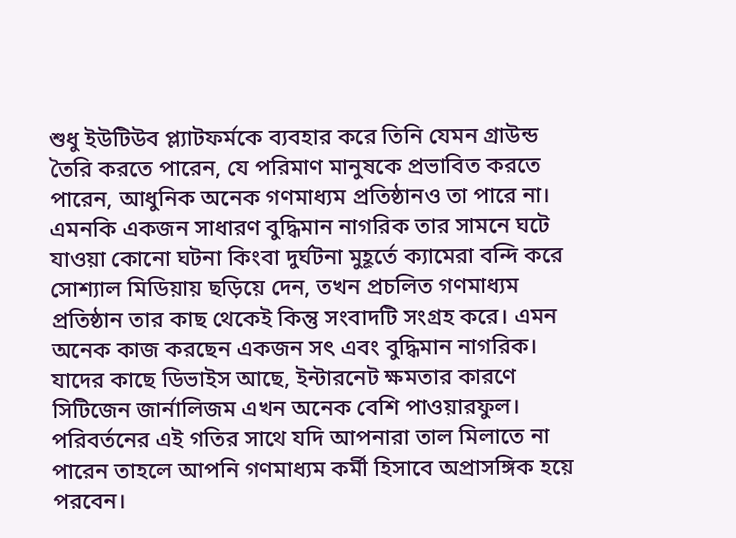শুধু ইউটিউব প্ল্যাটফর্মকে ব্যবহার করে তিনি যেমন গ্রাউন্ড তৈরি করতে পারেন, যে পরিমাণ মানুষকে প্রভাবিত করতে পারেন, আধুনিক অনেক গণমাধ্যম প্রতিষ্ঠানও তা পারে না। এমনকি একজন সাধারণ বুদ্ধিমান নাগরিক তার সামনে ঘটে যাওয়া কোনো ঘটনা কিংবা দুর্ঘটনা মুহূর্তে ক্যামেরা বন্দি করে সোশ্যাল মিডিয়ায় ছড়িয়ে দেন, তখন প্রচলিত গণমাধ্যম প্রতিষ্ঠান তার কাছ থেকেই কিন্তু সংবাদটি সংগ্রহ করে। এমন অনেক কাজ করছেন একজন সৎ এবং বুদ্ধিমান নাগরিক। যাদের কাছে ডিভাইস আছে, ইন্টারনেট ক্ষমতার কারণে সিটিজেন জার্নালিজম এখন অনেক বেশি পাওয়ারফুল। পরিবর্তনের এই গতির সাথে যদি আপনারা তাল মিলাতে না পারেন তাহলে আপনি গণমাধ্যম কর্মী হিসাবে অপ্রাসঙ্গিক হয়ে পরবেন।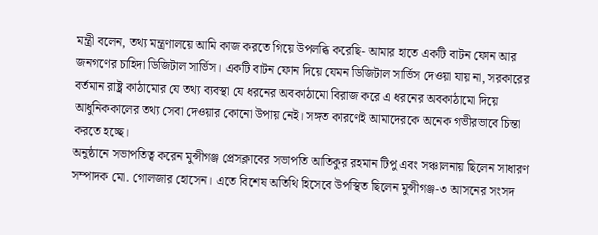মন্ত্রী বলেন, তথ্য মন্ত্রণালয়ে আমি কাজ করতে গিয়ে উপলব্ধি করেছি- আমার হাতে একটি বাটন ফোন আর জনগণের চাহিদা ডিজিটাল সার্ভিস। একটি বাটন ফোন দিয়ে যেমন ডিজিটাল সার্ভিস দেওয়া যায় না, সরকারের বর্তমান রাষ্ট্র কাঠামোর যে তথ্য ব্যবস্থা যে ধরনের অবকাঠামো বিরাজ করে এ ধরনের অবকাঠামো দিয়ে আধুনিককালের তথ্য সেবা দেওয়ার কোনো উপায় নেই। সঙ্গত কারণেই আমাদেরকে অনেক গভীরভাবে চিন্তা করতে হচ্ছে।
অনুষ্ঠানে সভাপতিত্ব করেন মুন্সীগঞ্জ প্রেসক্লাবের সভাপতি আতিকুর রহমান টিপু এবং সঞ্চালনায় ছিলেন সাধারণ সম্পাদক মো. গোলজার হোসেন। এতে বিশেষ অতিথি হিসেবে উপস্থিত ছিলেন মুন্সীগঞ্জ-৩ আসনের সংসদ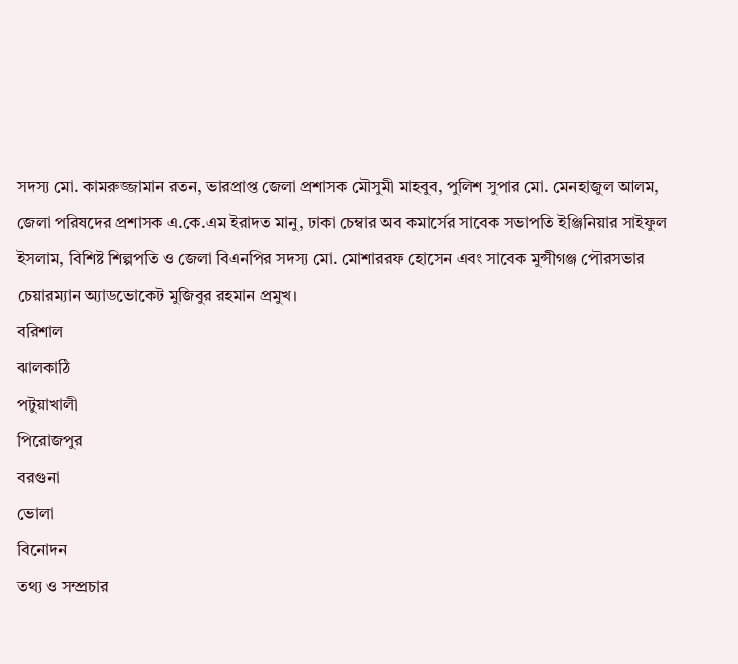সদস্য মো. কামরুজ্জামান রতন, ভারপ্রাপ্ত জেলা প্রশাসক মৌসুমী মাহবুব, পুলিশ সুপার মো. মেনহাজুল আলম, জেলা পরিষদের প্রশাসক এ.কে.এম ইরাদত মানু, ঢাকা চেম্বার অব কমার্সের সাবেক সভাপতি ইঞ্জিনিয়ার সাইফুল ইসলাম, বিশিষ্ট শিল্পপতি ও জেলা বিএনপির সদস্য মো. মোশাররফ হোসেন এবং সাবেক মুন্সীগঞ্জ পৌরসভার চেয়ারম্যান অ্যাডভোকেট মুজিবুর রহমান প্রমুখ।
বরিশাল
ঝালকাঠি
পটুয়াখালী
পিরোজপুর
বরগুনা
ভোলা
বিনোদন
তথ্য ও সম্প্রচার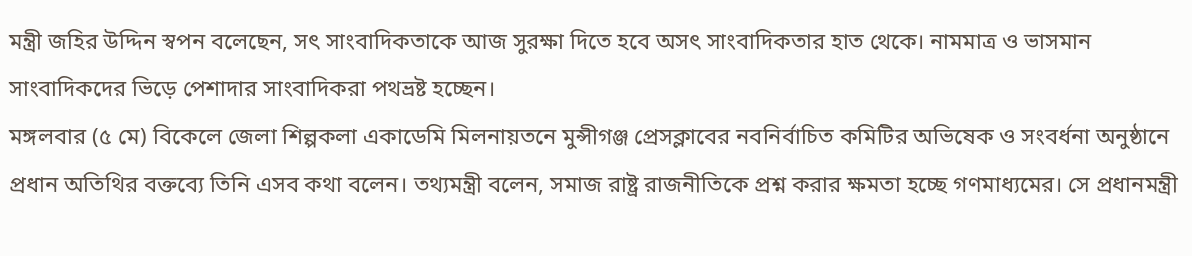মন্ত্রী জহির উদ্দিন স্বপন বলেছেন, সৎ সাংবাদিকতাকে আজ সুরক্ষা দিতে হবে অসৎ সাংবাদিকতার হাত থেকে। নামমাত্র ও ভাসমান সাংবাদিকদের ভিড়ে পেশাদার সাংবাদিকরা পথভ্রষ্ট হচ্ছেন।
মঙ্গলবার (৫ মে) বিকেলে জেলা শিল্পকলা একাডেমি মিলনায়তনে মুন্সীগঞ্জ প্রেসক্লাবের নবনির্বাচিত কমিটির অভিষেক ও সংবর্ধনা অনুষ্ঠানে প্রধান অতিথির বক্তব্যে তিনি এসব কথা বলেন। তথ্যমন্ত্রী বলেন, সমাজ রাষ্ট্র রাজনীতিকে প্রশ্ন করার ক্ষমতা হচ্ছে গণমাধ্যমের। সে প্রধানমন্ত্রী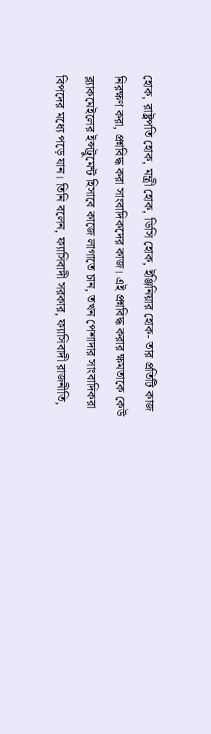হোক, রাষ্ট্রপতি হোক, মন্ত্রী হোক, ডিসি হোক, ইঞ্জিনিয়ার হোক- তার প্রতিটি কাজ নিরক্ষণ করা, প্রশ্নবিদ্ধ করা সাংবাদিকদের কাজ। এই প্রশ্নবিদ্ধ করার ক্ষমতাকে কেউ ব্ল্যাকমেইলের ইন্সট্রুমেন্ট হিসাবে কাজে লাগাতে চান, তখন পেশাদার সাংবাদিকরা বিপদের মধ্যে পড়ে যান। তিনি বলেন, ফ্যাসিবাদী সরকার, ফ্যাসিবাদী রাজনীতি,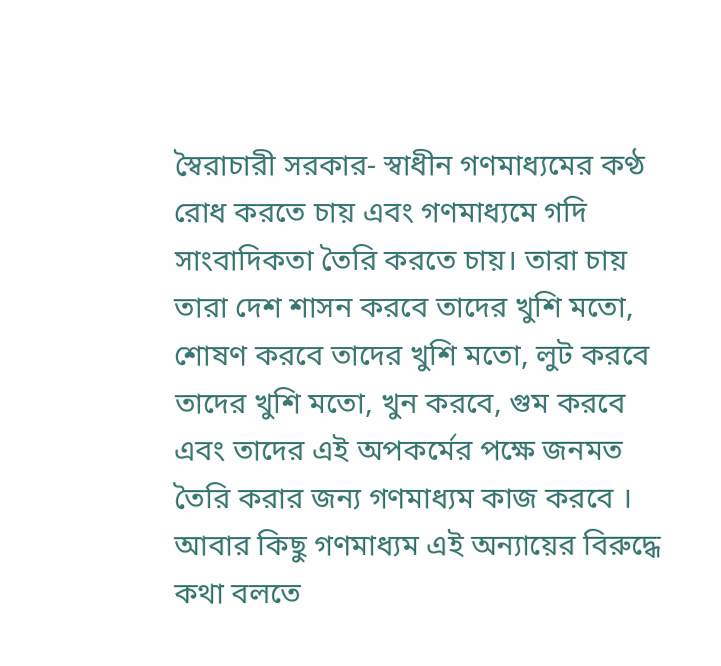স্বৈরাচারী সরকার- স্বাধীন গণমাধ্যমের কণ্ঠ রোধ করতে চায় এবং গণমাধ্যমে গদি সাংবাদিকতা তৈরি করতে চায়। তারা চায় তারা দেশ শাসন করবে তাদের খুশি মতো, শোষণ করবে তাদের খুশি মতো, লুট করবে তাদের খুশি মতো, খুন করবে, গুম করবে এবং তাদের এই অপকর্মের পক্ষে জনমত তৈরি করার জন্য গণমাধ্যম কাজ করবে । আবার কিছু গণমাধ্যম এই অন্যায়ের বিরুদ্ধে কথা বলতে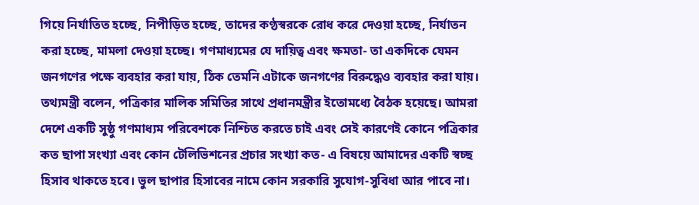গিয়ে নির্যাতিত হচ্ছে, নিপীড়িত হচ্ছে, তাদের কণ্ঠস্বরকে রোধ করে দেওয়া হচ্ছে, নির্যাতন করা হচ্ছে, মামলা দেওয়া হচ্ছে। গণমাধ্যমের যে দায়িত্ব এবং ক্ষমতা- তা একদিকে যেমন জনগণের পক্ষে ব্যবহার করা যায়, ঠিক তেমনি এটাকে জনগণের বিরুদ্ধেও ব্যবহার করা যায়।
তথ্যমন্ত্রী বলেন, পত্রিকার মালিক সমিতির সাথে প্রধানমন্ত্রীর ইতোমধ্যে বৈঠক হয়েছে। আমরা দেশে একটি সুষ্ঠু গণমাধ্যম পরিবেশকে নিশ্চিত করতে চাই এবং সেই কারণেই কোনে পত্রিকার কত ছাপা সংখ্যা এবং কোন টেলিভিশনের প্রচার সংখ্যা কত- এ বিষয়ে আমাদের একটি স্বচ্ছ হিসাব থাকতে হবে। ভুল ছাপার হিসাবের নামে কোন সরকারি সুযোগ-সুবিধা আর পাবে না।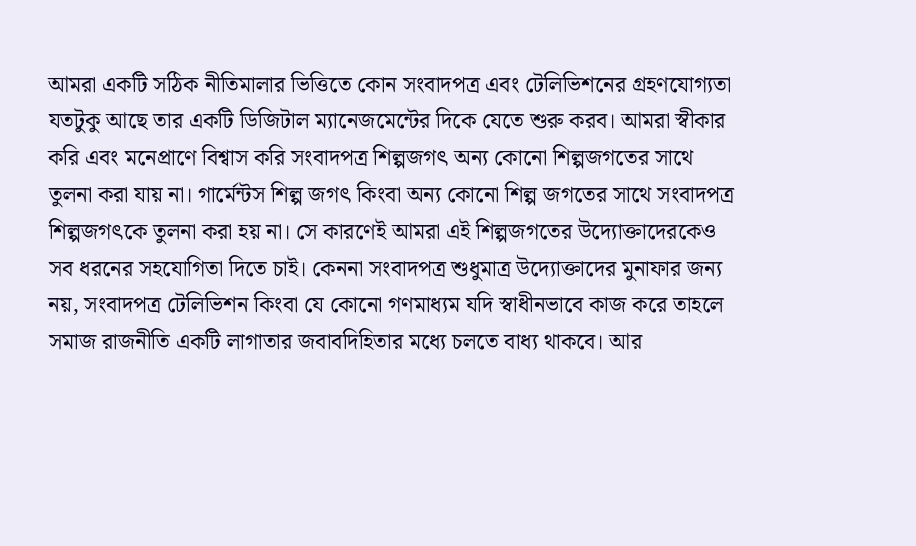আমরা একটি সঠিক নীতিমালার ভিত্তিতে কোন সংবাদপত্র এবং টেলিভিশনের গ্রহণযোগ্যতা যতটুকু আছে তার একটি ডিজিটাল ম্যানেজমেন্টের দিকে যেতে শুরু করব। আমরা স্বীকার করি এবং মনেপ্রাণে বিশ্বাস করি সংবাদপত্র শিল্পজগৎ অন্য কোনো শিল্পজগতের সাথে তুলনা করা যায় না। গার্মেন্টস শিল্প জগৎ কিংবা অন্য কোনো শিল্প জগতের সাথে সংবাদপত্র শিল্পজগৎকে তুলনা করা হয় না। সে কারণেই আমরা এই শিল্পজগতের উদ্যোক্তাদেরকেও সব ধরনের সহযোগিতা দিতে চাই। কেননা সংবাদপত্র শুধুমাত্র উদ্যোক্তাদের মুনাফার জন্য নয়, সংবাদপত্র টেলিভিশন কিংবা যে কোনো গণমাধ্যম যদি স্বাধীনভাবে কাজ করে তাহলে সমাজ রাজনীতি একটি লাগাতার জবাবদিহিতার মধ্যে চলতে বাধ্য থাকবে। আর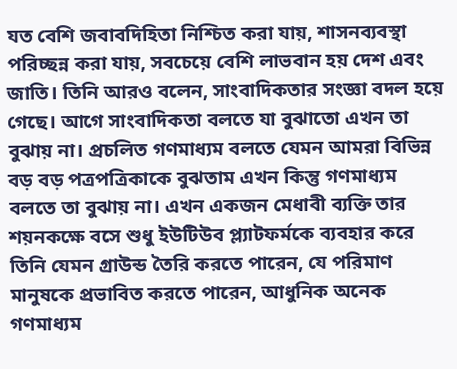যত বেশি জবাবদিহিতা নিশ্চিত করা যায়, শাসনব্যবস্থা পরিচ্ছন্ন করা যায়, সবচেয়ে বেশি লাভবান হয় দেশ এবং জাতি। তিনি আরও বলেন, সাংবাদিকতার সংজ্ঞা বদল হয়ে গেছে। আগে সাংবাদিকতা বলতে যা বুঝাতো এখন তা বুঝায় না। প্রচলিত গণমাধ্যম বলতে যেমন আমরা বিভিন্ন বড় বড় পত্রপত্রিকাকে বুঝতাম এখন কিন্তু গণমাধ্যম বলতে তা বুঝায় না। এখন একজন মেধাবী ব্যক্তি তার শয়নকক্ষে বসে শুধু ইউটিউব প্ল্যাটফর্মকে ব্যবহার করে তিনি যেমন গ্রাউন্ড তৈরি করতে পারেন, যে পরিমাণ মানুষকে প্রভাবিত করতে পারেন, আধুনিক অনেক গণমাধ্যম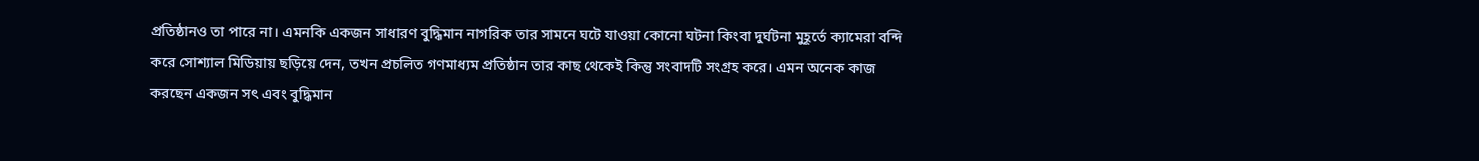প্রতিষ্ঠানও তা পারে না। এমনকি একজন সাধারণ বুদ্ধিমান নাগরিক তার সামনে ঘটে যাওয়া কোনো ঘটনা কিংবা দুর্ঘটনা মুহূর্তে ক্যামেরা বন্দি করে সোশ্যাল মিডিয়ায় ছড়িয়ে দেন, তখন প্রচলিত গণমাধ্যম প্রতিষ্ঠান তার কাছ থেকেই কিন্তু সংবাদটি সংগ্রহ করে। এমন অনেক কাজ করছেন একজন সৎ এবং বুদ্ধিমান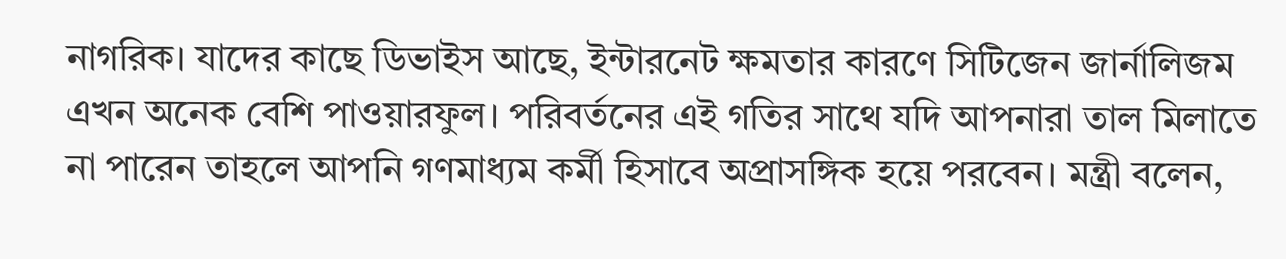নাগরিক। যাদের কাছে ডিভাইস আছে, ইন্টারনেট ক্ষমতার কারণে সিটিজেন জার্নালিজম এখন অনেক বেশি পাওয়ারফুল। পরিবর্তনের এই গতির সাথে যদি আপনারা তাল মিলাতে না পারেন তাহলে আপনি গণমাধ্যম কর্মী হিসাবে অপ্রাসঙ্গিক হয়ে পরবেন। মন্ত্রী বলেন,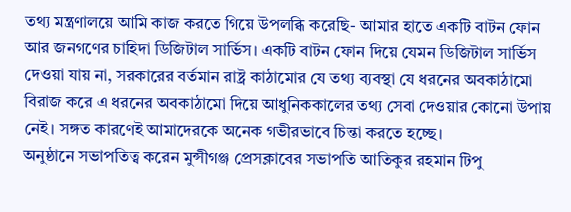তথ্য মন্ত্রণালয়ে আমি কাজ করতে গিয়ে উপলব্ধি করেছি- আমার হাতে একটি বাটন ফোন আর জনগণের চাহিদা ডিজিটাল সার্ভিস। একটি বাটন ফোন দিয়ে যেমন ডিজিটাল সার্ভিস দেওয়া যায় না, সরকারের বর্তমান রাষ্ট্র কাঠামোর যে তথ্য ব্যবস্থা যে ধরনের অবকাঠামো বিরাজ করে এ ধরনের অবকাঠামো দিয়ে আধুনিককালের তথ্য সেবা দেওয়ার কোনো উপায় নেই। সঙ্গত কারণেই আমাদেরকে অনেক গভীরভাবে চিন্তা করতে হচ্ছে।
অনুষ্ঠানে সভাপতিত্ব করেন মুন্সীগঞ্জ প্রেসক্লাবের সভাপতি আতিকুর রহমান টিপু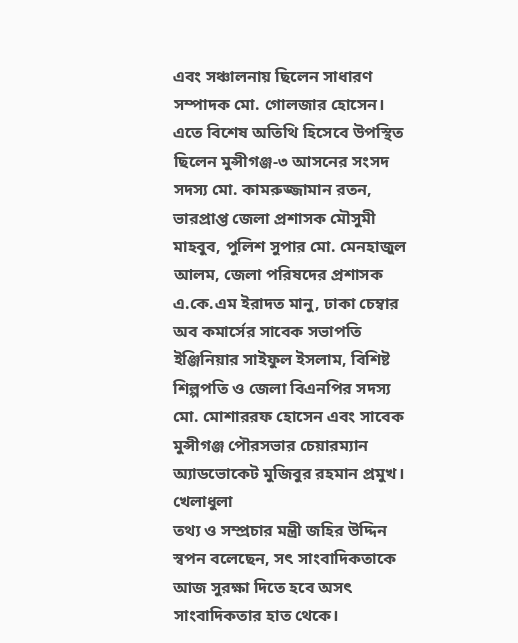এবং সঞ্চালনায় ছিলেন সাধারণ সম্পাদক মো. গোলজার হোসেন। এতে বিশেষ অতিথি হিসেবে উপস্থিত ছিলেন মুন্সীগঞ্জ-৩ আসনের সংসদ সদস্য মো. কামরুজ্জামান রতন, ভারপ্রাপ্ত জেলা প্রশাসক মৌসুমী মাহবুব, পুলিশ সুপার মো. মেনহাজুল আলম, জেলা পরিষদের প্রশাসক এ.কে.এম ইরাদত মানু, ঢাকা চেম্বার অব কমার্সের সাবেক সভাপতি ইঞ্জিনিয়ার সাইফুল ইসলাম, বিশিষ্ট শিল্পপতি ও জেলা বিএনপির সদস্য মো. মোশাররফ হোসেন এবং সাবেক মুন্সীগঞ্জ পৌরসভার চেয়ারম্যান অ্যাডভোকেট মুজিবুর রহমান প্রমুখ।
খেলাধুলা
তথ্য ও সম্প্রচার মন্ত্রী জহির উদ্দিন স্বপন বলেছেন, সৎ সাংবাদিকতাকে আজ সুরক্ষা দিতে হবে অসৎ সাংবাদিকতার হাত থেকে।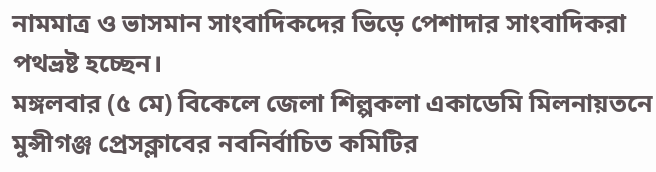নামমাত্র ও ভাসমান সাংবাদিকদের ভিড়ে পেশাদার সাংবাদিকরা পথভ্রষ্ট হচ্ছেন।
মঙ্গলবার (৫ মে) বিকেলে জেলা শিল্পকলা একাডেমি মিলনায়তনে মুন্সীগঞ্জ প্রেসক্লাবের নবনির্বাচিত কমিটির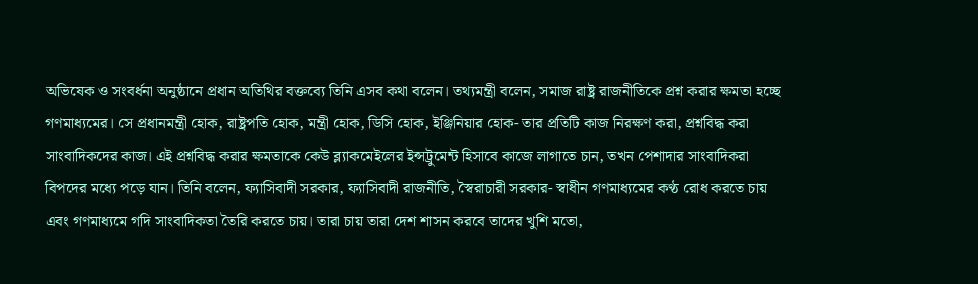অভিষেক ও সংবর্ধনা অনুষ্ঠানে প্রধান অতিথির বক্তব্যে তিনি এসব কথা বলেন। তথ্যমন্ত্রী বলেন, সমাজ রাষ্ট্র রাজনীতিকে প্রশ্ন করার ক্ষমতা হচ্ছে গণমাধ্যমের। সে প্রধানমন্ত্রী হোক, রাষ্ট্রপতি হোক, মন্ত্রী হোক, ডিসি হোক, ইঞ্জিনিয়ার হোক- তার প্রতিটি কাজ নিরক্ষণ করা, প্রশ্নবিদ্ধ করা সাংবাদিকদের কাজ। এই প্রশ্নবিদ্ধ করার ক্ষমতাকে কেউ ব্ল্যাকমেইলের ইন্সট্রুমেন্ট হিসাবে কাজে লাগাতে চান, তখন পেশাদার সাংবাদিকরা বিপদের মধ্যে পড়ে যান। তিনি বলেন, ফ্যাসিবাদী সরকার, ফ্যাসিবাদী রাজনীতি, স্বৈরাচারী সরকার- স্বাধীন গণমাধ্যমের কণ্ঠ রোধ করতে চায় এবং গণমাধ্যমে গদি সাংবাদিকতা তৈরি করতে চায়। তারা চায় তারা দেশ শাসন করবে তাদের খুশি মতো,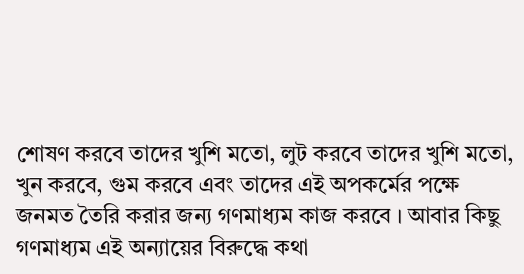শোষণ করবে তাদের খুশি মতো, লুট করবে তাদের খুশি মতো, খুন করবে, গুম করবে এবং তাদের এই অপকর্মের পক্ষে জনমত তৈরি করার জন্য গণমাধ্যম কাজ করবে । আবার কিছু গণমাধ্যম এই অন্যায়ের বিরুদ্ধে কথা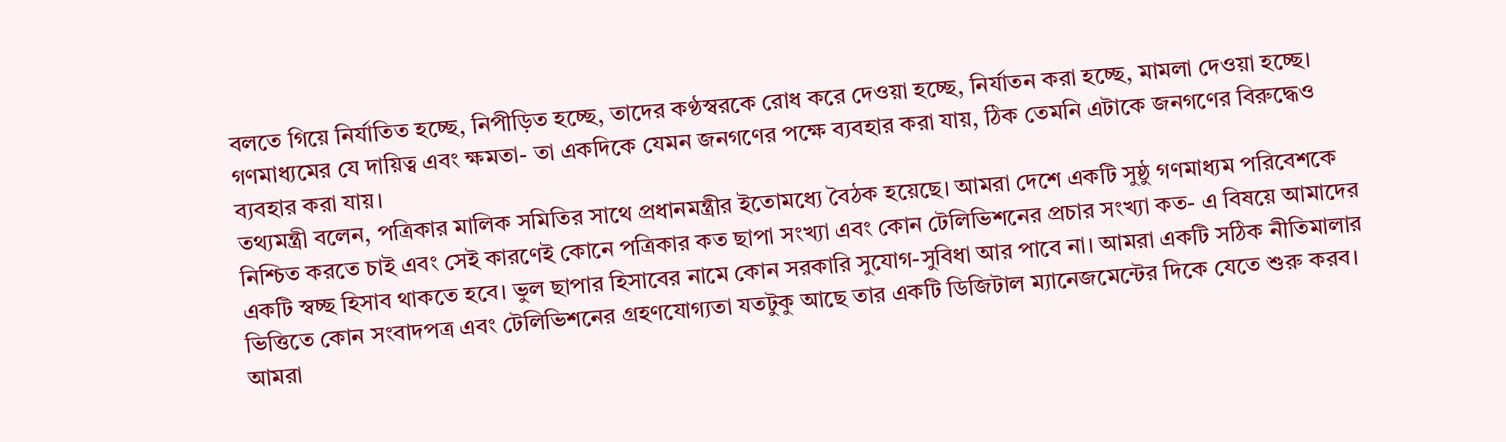বলতে গিয়ে নির্যাতিত হচ্ছে, নিপীড়িত হচ্ছে, তাদের কণ্ঠস্বরকে রোধ করে দেওয়া হচ্ছে, নির্যাতন করা হচ্ছে, মামলা দেওয়া হচ্ছে। গণমাধ্যমের যে দায়িত্ব এবং ক্ষমতা- তা একদিকে যেমন জনগণের পক্ষে ব্যবহার করা যায়, ঠিক তেমনি এটাকে জনগণের বিরুদ্ধেও ব্যবহার করা যায়।
তথ্যমন্ত্রী বলেন, পত্রিকার মালিক সমিতির সাথে প্রধানমন্ত্রীর ইতোমধ্যে বৈঠক হয়েছে। আমরা দেশে একটি সুষ্ঠু গণমাধ্যম পরিবেশকে নিশ্চিত করতে চাই এবং সেই কারণেই কোনে পত্রিকার কত ছাপা সংখ্যা এবং কোন টেলিভিশনের প্রচার সংখ্যা কত- এ বিষয়ে আমাদের একটি স্বচ্ছ হিসাব থাকতে হবে। ভুল ছাপার হিসাবের নামে কোন সরকারি সুযোগ-সুবিধা আর পাবে না। আমরা একটি সঠিক নীতিমালার ভিত্তিতে কোন সংবাদপত্র এবং টেলিভিশনের গ্রহণযোগ্যতা যতটুকু আছে তার একটি ডিজিটাল ম্যানেজমেন্টের দিকে যেতে শুরু করব। আমরা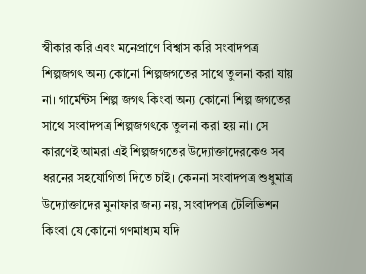স্বীকার করি এবং মনেপ্রাণে বিশ্বাস করি সংবাদপত্র শিল্পজগৎ অন্য কোনো শিল্পজগতের সাথে তুলনা করা যায় না। গার্মেন্টস শিল্প জগৎ কিংবা অন্য কোনো শিল্প জগতের সাথে সংবাদপত্র শিল্পজগৎকে তুলনা করা হয় না। সে কারণেই আমরা এই শিল্পজগতের উদ্যোক্তাদেরকেও সব ধরনের সহযোগিতা দিতে চাই। কেননা সংবাদপত্র শুধুমাত্র উদ্যোক্তাদের মুনাফার জন্য নয়, সংবাদপত্র টেলিভিশন কিংবা যে কোনো গণমাধ্যম যদি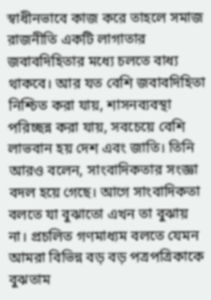স্বাধীনভাবে কাজ করে তাহলে সমাজ রাজনীতি একটি লাগাতার জবাবদিহিতার মধ্যে চলতে বাধ্য থাকবে। আর যত বেশি জবাবদিহিতা নিশ্চিত করা যায়, শাসনব্যবস্থা পরিচ্ছন্ন করা যায়, সবচেয়ে বেশি লাভবান হয় দেশ এবং জাতি। তিনি আরও বলেন, সাংবাদিকতার সংজ্ঞা বদল হয়ে গেছে। আগে সাংবাদিকতা বলতে যা বুঝাতো এখন তা বুঝায় না। প্রচলিত গণমাধ্যম বলতে যেমন আমরা বিভিন্ন বড় বড় পত্রপত্রিকাকে বুঝতাম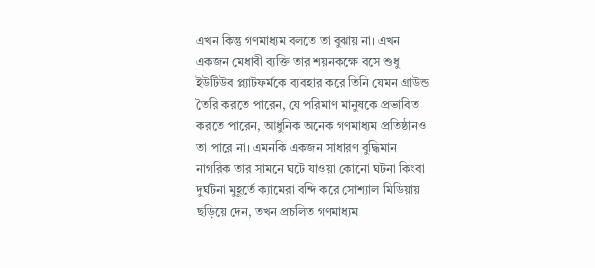এখন কিন্তু গণমাধ্যম বলতে তা বুঝায় না। এখন একজন মেধাবী ব্যক্তি তার শয়নকক্ষে বসে শুধু ইউটিউব প্ল্যাটফর্মকে ব্যবহার করে তিনি যেমন গ্রাউন্ড তৈরি করতে পারেন, যে পরিমাণ মানুষকে প্রভাবিত করতে পারেন, আধুনিক অনেক গণমাধ্যম প্রতিষ্ঠানও তা পারে না। এমনকি একজন সাধারণ বুদ্ধিমান নাগরিক তার সামনে ঘটে যাওয়া কোনো ঘটনা কিংবা দুর্ঘটনা মুহূর্তে ক্যামেরা বন্দি করে সোশ্যাল মিডিয়ায় ছড়িয়ে দেন, তখন প্রচলিত গণমাধ্যম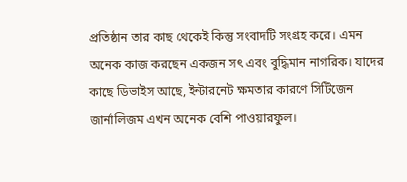প্রতিষ্ঠান তার কাছ থেকেই কিন্তু সংবাদটি সংগ্রহ করে। এমন অনেক কাজ করছেন একজন সৎ এবং বুদ্ধিমান নাগরিক। যাদের কাছে ডিভাইস আছে, ইন্টারনেট ক্ষমতার কারণে সিটিজেন জার্নালিজম এখন অনেক বেশি পাওয়ারফুল।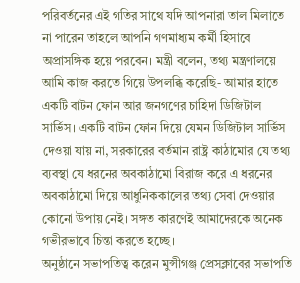পরিবর্তনের এই গতির সাথে যদি আপনারা তাল মিলাতে না পারেন তাহলে আপনি গণমাধ্যম কর্মী হিসাবে অপ্রাসঙ্গিক হয়ে পরবেন। মন্ত্রী বলেন, তথ্য মন্ত্রণালয়ে আমি কাজ করতে গিয়ে উপলব্ধি করেছি- আমার হাতে একটি বাটন ফোন আর জনগণের চাহিদা ডিজিটাল সার্ভিস। একটি বাটন ফোন দিয়ে যেমন ডিজিটাল সার্ভিস দেওয়া যায় না, সরকারের বর্তমান রাষ্ট্র কাঠামোর যে তথ্য ব্যবস্থা যে ধরনের অবকাঠামো বিরাজ করে এ ধরনের অবকাঠামো দিয়ে আধুনিককালের তথ্য সেবা দেওয়ার কোনো উপায় নেই। সঙ্গত কারণেই আমাদেরকে অনেক গভীরভাবে চিন্তা করতে হচ্ছে।
অনুষ্ঠানে সভাপতিত্ব করেন মুন্সীগঞ্জ প্রেসক্লাবের সভাপতি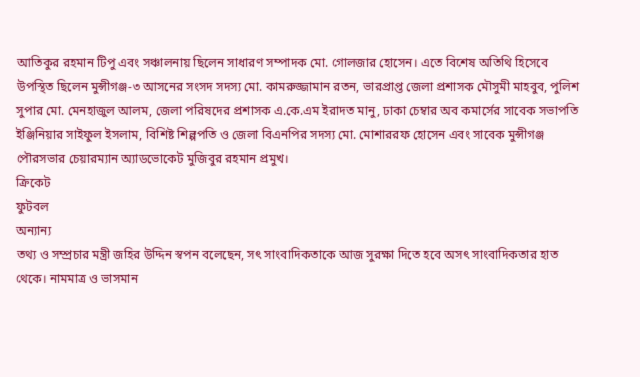আতিকুর রহমান টিপু এবং সঞ্চালনায় ছিলেন সাধারণ সম্পাদক মো. গোলজার হোসেন। এতে বিশেষ অতিথি হিসেবে উপস্থিত ছিলেন মুন্সীগঞ্জ-৩ আসনের সংসদ সদস্য মো. কামরুজ্জামান রতন, ভারপ্রাপ্ত জেলা প্রশাসক মৌসুমী মাহবুব, পুলিশ সুপার মো. মেনহাজুল আলম, জেলা পরিষদের প্রশাসক এ.কে.এম ইরাদত মানু, ঢাকা চেম্বার অব কমার্সের সাবেক সভাপতি ইঞ্জিনিয়ার সাইফুল ইসলাম, বিশিষ্ট শিল্পপতি ও জেলা বিএনপির সদস্য মো. মোশাররফ হোসেন এবং সাবেক মুন্সীগঞ্জ পৌরসভার চেয়ারম্যান অ্যাডভোকেট মুজিবুর রহমান প্রমুখ।
ক্রিকেট
ফুটবল
অন্যান্য
তথ্য ও সম্প্রচার মন্ত্রী জহির উদ্দিন স্বপন বলেছেন, সৎ সাংবাদিকতাকে আজ সুরক্ষা দিতে হবে অসৎ সাংবাদিকতার হাত থেকে। নামমাত্র ও ভাসমান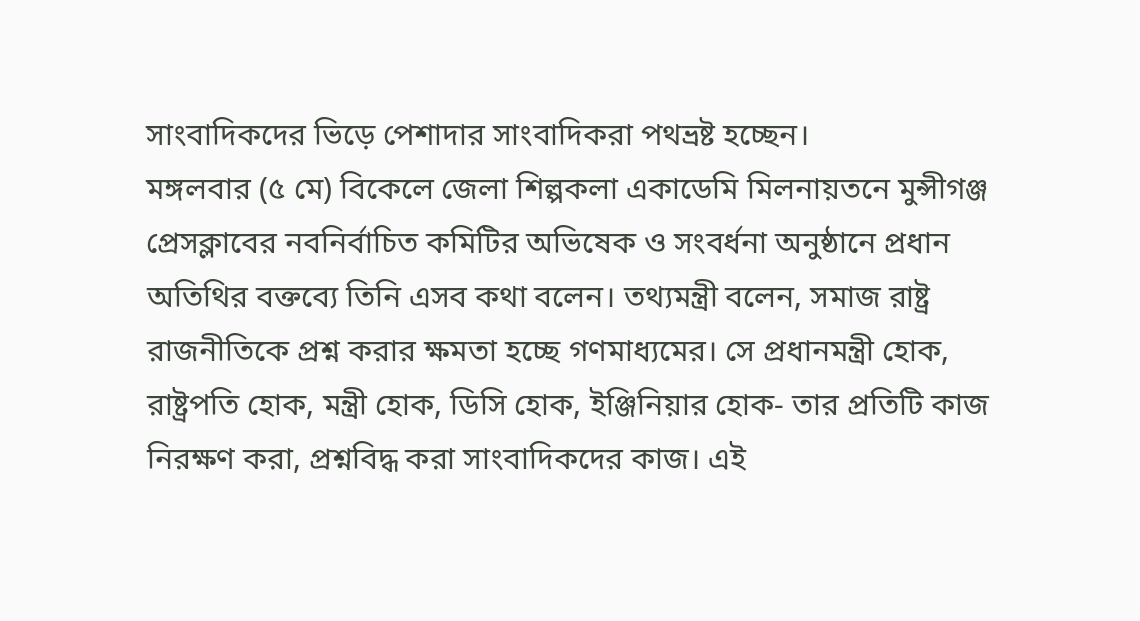সাংবাদিকদের ভিড়ে পেশাদার সাংবাদিকরা পথভ্রষ্ট হচ্ছেন।
মঙ্গলবার (৫ মে) বিকেলে জেলা শিল্পকলা একাডেমি মিলনায়তনে মুন্সীগঞ্জ প্রেসক্লাবের নবনির্বাচিত কমিটির অভিষেক ও সংবর্ধনা অনুষ্ঠানে প্রধান অতিথির বক্তব্যে তিনি এসব কথা বলেন। তথ্যমন্ত্রী বলেন, সমাজ রাষ্ট্র রাজনীতিকে প্রশ্ন করার ক্ষমতা হচ্ছে গণমাধ্যমের। সে প্রধানমন্ত্রী হোক, রাষ্ট্রপতি হোক, মন্ত্রী হোক, ডিসি হোক, ইঞ্জিনিয়ার হোক- তার প্রতিটি কাজ নিরক্ষণ করা, প্রশ্নবিদ্ধ করা সাংবাদিকদের কাজ। এই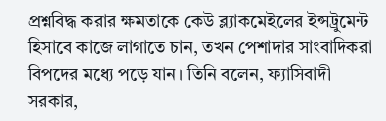প্রশ্নবিদ্ধ করার ক্ষমতাকে কেউ ব্ল্যাকমেইলের ইন্সট্রুমেন্ট হিসাবে কাজে লাগাতে চান, তখন পেশাদার সাংবাদিকরা বিপদের মধ্যে পড়ে যান। তিনি বলেন, ফ্যাসিবাদী সরকার,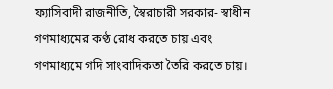ফ্যাসিবাদী রাজনীতি, স্বৈরাচারী সরকার- স্বাধীন গণমাধ্যমের কণ্ঠ রোধ করতে চায় এবং গণমাধ্যমে গদি সাংবাদিকতা তৈরি করতে চায়।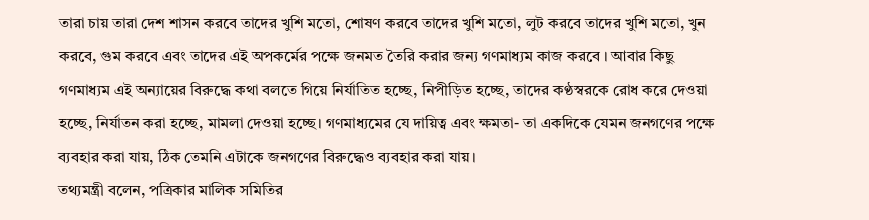তারা চায় তারা দেশ শাসন করবে তাদের খুশি মতো, শোষণ করবে তাদের খুশি মতো, লুট করবে তাদের খুশি মতো, খুন করবে, গুম করবে এবং তাদের এই অপকর্মের পক্ষে জনমত তৈরি করার জন্য গণমাধ্যম কাজ করবে । আবার কিছু গণমাধ্যম এই অন্যায়ের বিরুদ্ধে কথা বলতে গিয়ে নির্যাতিত হচ্ছে, নিপীড়িত হচ্ছে, তাদের কণ্ঠস্বরকে রোধ করে দেওয়া হচ্ছে, নির্যাতন করা হচ্ছে, মামলা দেওয়া হচ্ছে। গণমাধ্যমের যে দায়িত্ব এবং ক্ষমতা- তা একদিকে যেমন জনগণের পক্ষে ব্যবহার করা যায়, ঠিক তেমনি এটাকে জনগণের বিরুদ্ধেও ব্যবহার করা যায়।
তথ্যমন্ত্রী বলেন, পত্রিকার মালিক সমিতির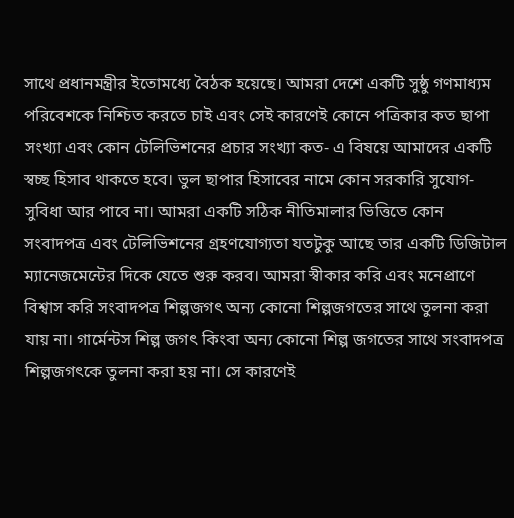সাথে প্রধানমন্ত্রীর ইতোমধ্যে বৈঠক হয়েছে। আমরা দেশে একটি সুষ্ঠু গণমাধ্যম পরিবেশকে নিশ্চিত করতে চাই এবং সেই কারণেই কোনে পত্রিকার কত ছাপা সংখ্যা এবং কোন টেলিভিশনের প্রচার সংখ্যা কত- এ বিষয়ে আমাদের একটি স্বচ্ছ হিসাব থাকতে হবে। ভুল ছাপার হিসাবের নামে কোন সরকারি সুযোগ-সুবিধা আর পাবে না। আমরা একটি সঠিক নীতিমালার ভিত্তিতে কোন সংবাদপত্র এবং টেলিভিশনের গ্রহণযোগ্যতা যতটুকু আছে তার একটি ডিজিটাল ম্যানেজমেন্টের দিকে যেতে শুরু করব। আমরা স্বীকার করি এবং মনেপ্রাণে বিশ্বাস করি সংবাদপত্র শিল্পজগৎ অন্য কোনো শিল্পজগতের সাথে তুলনা করা যায় না। গার্মেন্টস শিল্প জগৎ কিংবা অন্য কোনো শিল্প জগতের সাথে সংবাদপত্র শিল্পজগৎকে তুলনা করা হয় না। সে কারণেই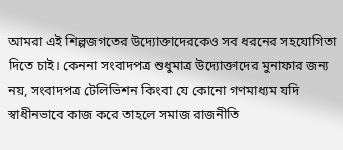আমরা এই শিল্পজগতের উদ্যোক্তাদেরকেও সব ধরনের সহযোগিতা দিতে চাই। কেননা সংবাদপত্র শুধুমাত্র উদ্যোক্তাদের মুনাফার জন্য নয়, সংবাদপত্র টেলিভিশন কিংবা যে কোনো গণমাধ্যম যদি স্বাধীনভাবে কাজ করে তাহলে সমাজ রাজনীতি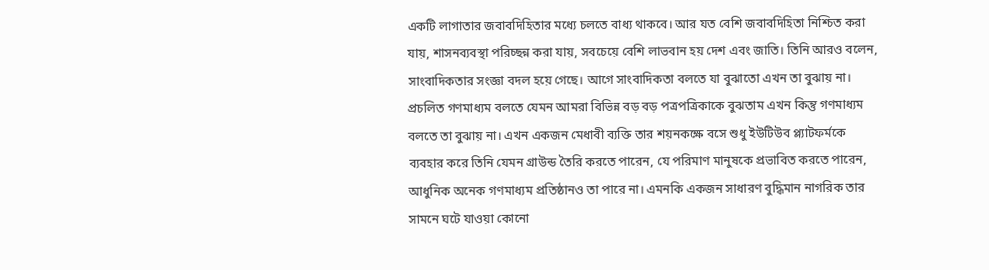একটি লাগাতার জবাবদিহিতার মধ্যে চলতে বাধ্য থাকবে। আর যত বেশি জবাবদিহিতা নিশ্চিত করা যায়, শাসনব্যবস্থা পরিচ্ছন্ন করা যায়, সবচেয়ে বেশি লাভবান হয় দেশ এবং জাতি। তিনি আরও বলেন, সাংবাদিকতার সংজ্ঞা বদল হয়ে গেছে। আগে সাংবাদিকতা বলতে যা বুঝাতো এখন তা বুঝায় না। প্রচলিত গণমাধ্যম বলতে যেমন আমরা বিভিন্ন বড় বড় পত্রপত্রিকাকে বুঝতাম এখন কিন্তু গণমাধ্যম বলতে তা বুঝায় না। এখন একজন মেধাবী ব্যক্তি তার শয়নকক্ষে বসে শুধু ইউটিউব প্ল্যাটফর্মকে ব্যবহার করে তিনি যেমন গ্রাউন্ড তৈরি করতে পারেন, যে পরিমাণ মানুষকে প্রভাবিত করতে পারেন, আধুনিক অনেক গণমাধ্যম প্রতিষ্ঠানও তা পারে না। এমনকি একজন সাধারণ বুদ্ধিমান নাগরিক তার সামনে ঘটে যাওয়া কোনো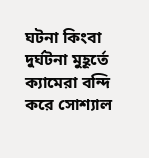ঘটনা কিংবা দুর্ঘটনা মুহূর্তে ক্যামেরা বন্দি করে সোশ্যাল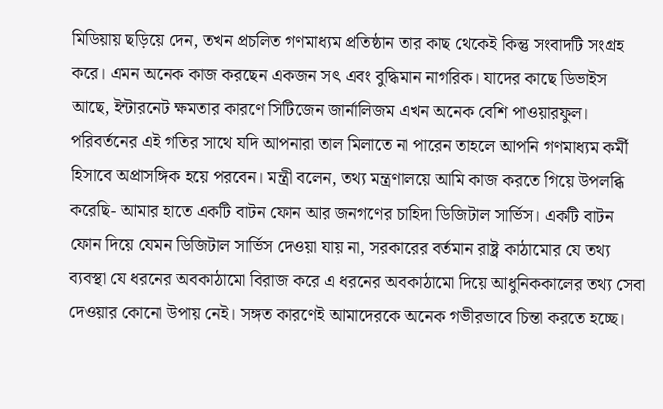মিডিয়ায় ছড়িয়ে দেন, তখন প্রচলিত গণমাধ্যম প্রতিষ্ঠান তার কাছ থেকেই কিন্তু সংবাদটি সংগ্রহ করে। এমন অনেক কাজ করছেন একজন সৎ এবং বুদ্ধিমান নাগরিক। যাদের কাছে ডিভাইস আছে, ইন্টারনেট ক্ষমতার কারণে সিটিজেন জার্নালিজম এখন অনেক বেশি পাওয়ারফুল। পরিবর্তনের এই গতির সাথে যদি আপনারা তাল মিলাতে না পারেন তাহলে আপনি গণমাধ্যম কর্মী হিসাবে অপ্রাসঙ্গিক হয়ে পরবেন। মন্ত্রী বলেন, তথ্য মন্ত্রণালয়ে আমি কাজ করতে গিয়ে উপলব্ধি করেছি- আমার হাতে একটি বাটন ফোন আর জনগণের চাহিদা ডিজিটাল সার্ভিস। একটি বাটন ফোন দিয়ে যেমন ডিজিটাল সার্ভিস দেওয়া যায় না, সরকারের বর্তমান রাষ্ট্র কাঠামোর যে তথ্য ব্যবস্থা যে ধরনের অবকাঠামো বিরাজ করে এ ধরনের অবকাঠামো দিয়ে আধুনিককালের তথ্য সেবা দেওয়ার কোনো উপায় নেই। সঙ্গত কারণেই আমাদেরকে অনেক গভীরভাবে চিন্তা করতে হচ্ছে।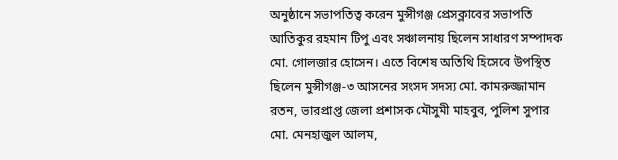অনুষ্ঠানে সভাপতিত্ব করেন মুন্সীগঞ্জ প্রেসক্লাবের সভাপতি আতিকুর রহমান টিপু এবং সঞ্চালনায় ছিলেন সাধারণ সম্পাদক মো. গোলজার হোসেন। এতে বিশেষ অতিথি হিসেবে উপস্থিত ছিলেন মুন্সীগঞ্জ-৩ আসনের সংসদ সদস্য মো. কামরুজ্জামান রতন, ভারপ্রাপ্ত জেলা প্রশাসক মৌসুমী মাহবুব, পুলিশ সুপার মো. মেনহাজুল আলম,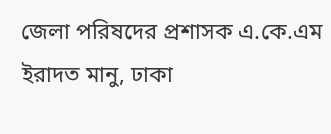জেলা পরিষদের প্রশাসক এ.কে.এম ইরাদত মানু, ঢাকা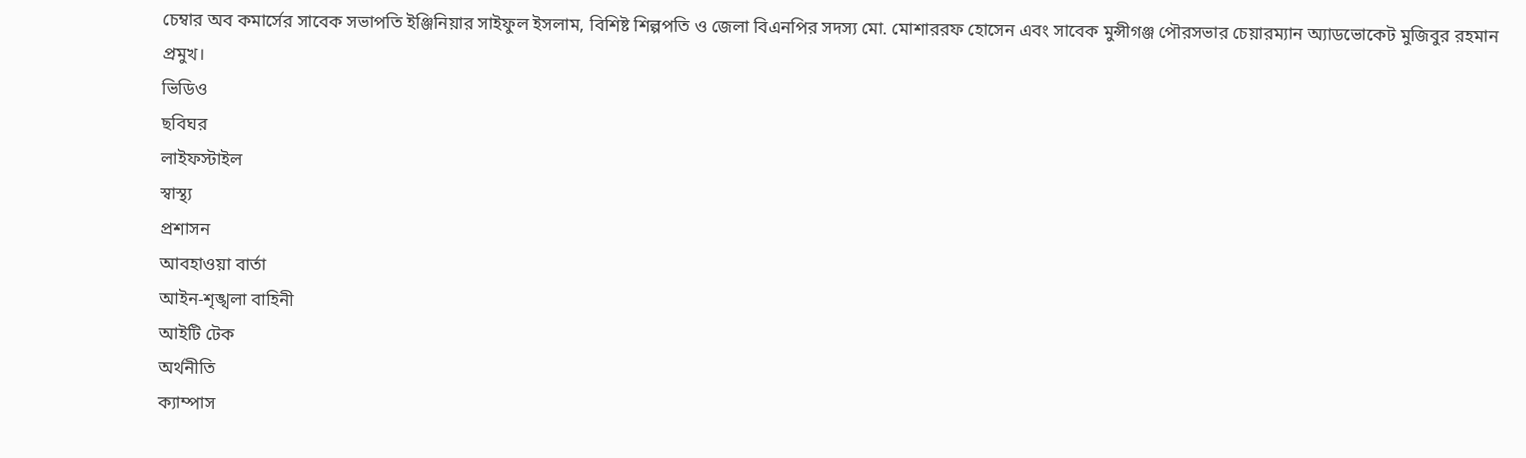চেম্বার অব কমার্সের সাবেক সভাপতি ইঞ্জিনিয়ার সাইফুল ইসলাম, বিশিষ্ট শিল্পপতি ও জেলা বিএনপির সদস্য মো. মোশাররফ হোসেন এবং সাবেক মুন্সীগঞ্জ পৌরসভার চেয়ারম্যান অ্যাডভোকেট মুজিবুর রহমান প্রমুখ।
ভিডিও
ছবিঘর
লাইফস্টাইল
স্বাস্থ্য
প্রশাসন
আবহাওয়া বার্তা
আইন-শৃঙ্খলা বাহিনী
আইটি টেক
অর্থনীতি
ক্যাম্পাস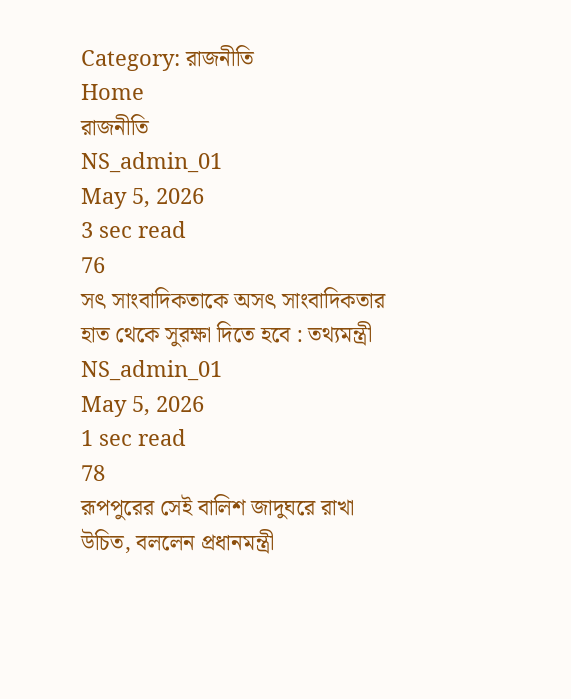Category: রাজনীতি
Home
রাজনীতি
NS_admin_01
May 5, 2026
3 sec read
76
সৎ সাংবাদিকতাকে অসৎ সাংবাদিকতার হাত থেকে সুরক্ষা দিতে হবে : তথ্যমন্ত্রী
NS_admin_01
May 5, 2026
1 sec read
78
রূপপুরের সেই বালিশ জাদুঘরে রাখা উচিত, বললেন প্রধানমন্ত্রী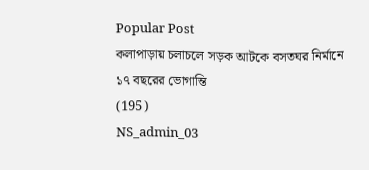Popular Post
কলাপাড়ায় চলাচলে সড়ক আটকে বসতঘর নির্মানে ১৭ বছরের ভোগান্তি
(195)
NS_admin_03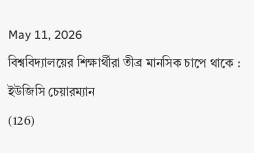May 11, 2026
বিশ্ববিদ্যালয়ের শিক্ষার্থীরা তীব্র মানসিক চাপে থাকে : ইউজিসি চেয়ারম্যান
(126)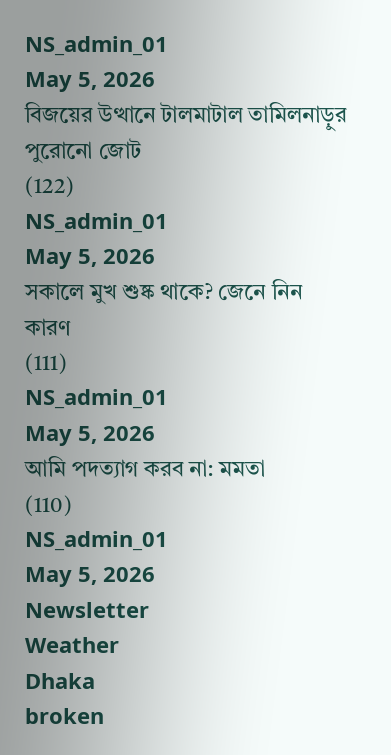NS_admin_01
May 5, 2026
বিজয়ের উত্থানে টালমাটাল তামিলনাড়ুর পুরোনো জোট
(122)
NS_admin_01
May 5, 2026
সকালে মুখ শুষ্ক থাকে? জেনে নিন কারণ
(111)
NS_admin_01
May 5, 2026
আমি পদত্যাগ করব না: মমতা
(110)
NS_admin_01
May 5, 2026
Newsletter
Weather
Dhaka
broken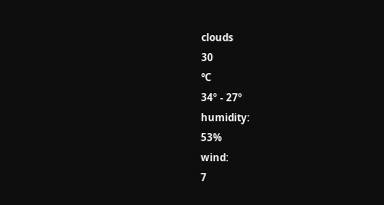clouds
30
℃
34º - 27º
humidity:
53%
wind:
7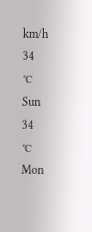km/h
34
℃
Sun
34
℃
Mon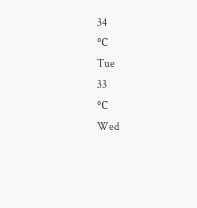34
℃
Tue
33
℃
Wed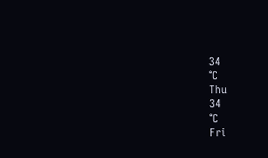34
℃
Thu
34
℃
Fri